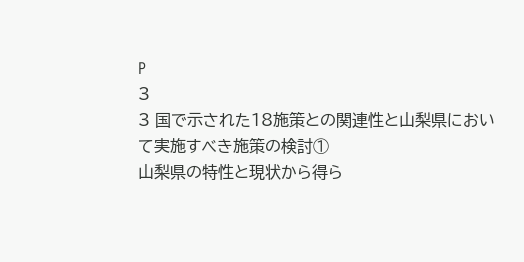P
3
3 国で示された18施策との関連性と山梨県において実施すべき施策の検討①
山梨県の特性と現状から得ら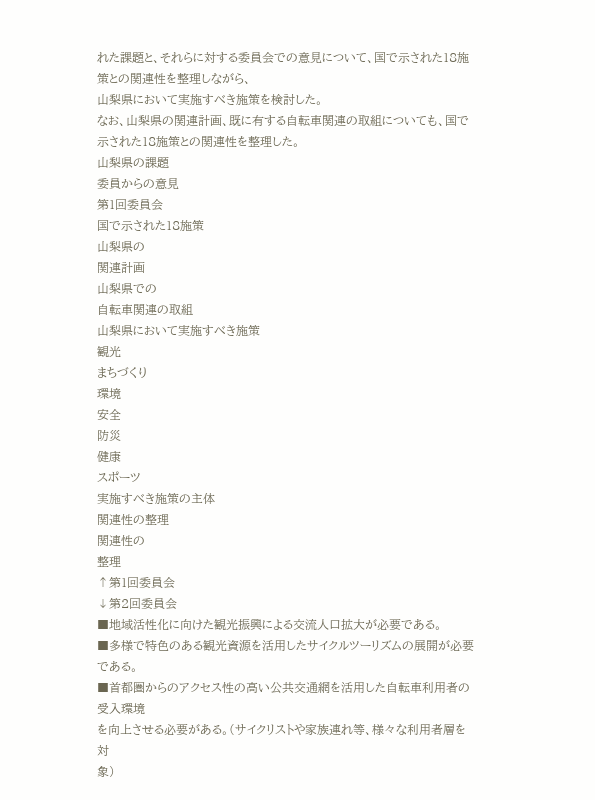れた課題と、それらに対する委員会での意見について、国で示された18施策との関連性を整理しながら、
山梨県において実施すべき施策を検討した。
なお、山梨県の関連計画、既に有する自転車関連の取組についても、国で示された18施策との関連性を整理した。
山梨県の課題
委員からの意見
第1回委員会
国で示された18施策
山梨県の
関連計画
山梨県での
自転車関連の取組
山梨県において実施すべき施策
観光
まちづくり
環境
安全
防災
健康
スポーツ
実施すべき施策の主体
関連性の整理
関連性の
整理
↑第1回委員会
↓第2回委員会
■地域活性化に向けた観光振興による交流人口拡大が必要である。
■多様で特色のある観光資源を活用したサイクルツーリズムの展開が必要である。
■首都圏からのアクセス性の高い公共交通網を活用した自転車利用者の受入環境
を向上させる必要がある。(サイクリストや家族連れ等、様々な利用者層を対
象)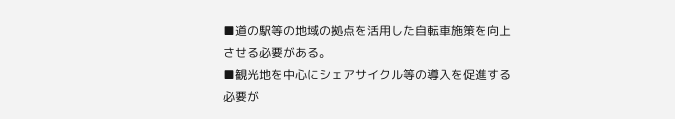■道の駅等の地域の拠点を活用した自転車施策を向上させる必要がある。
■観光地を中心にシェアサイクル等の導入を促進する必要が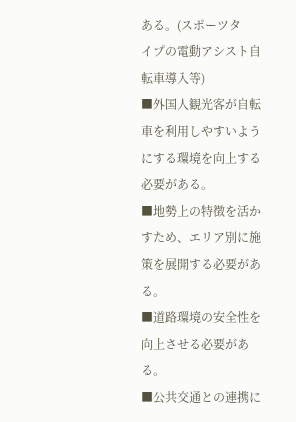ある。(スポーツタ
イプの電動アシスト自転車導入等)
■外国人観光客が自転車を利用しやすいようにする環境を向上する必要がある。
■地勢上の特徴を活かすため、エリア別に施策を展開する必要がある。
■道路環境の安全性を向上させる必要がある。
■公共交通との連携に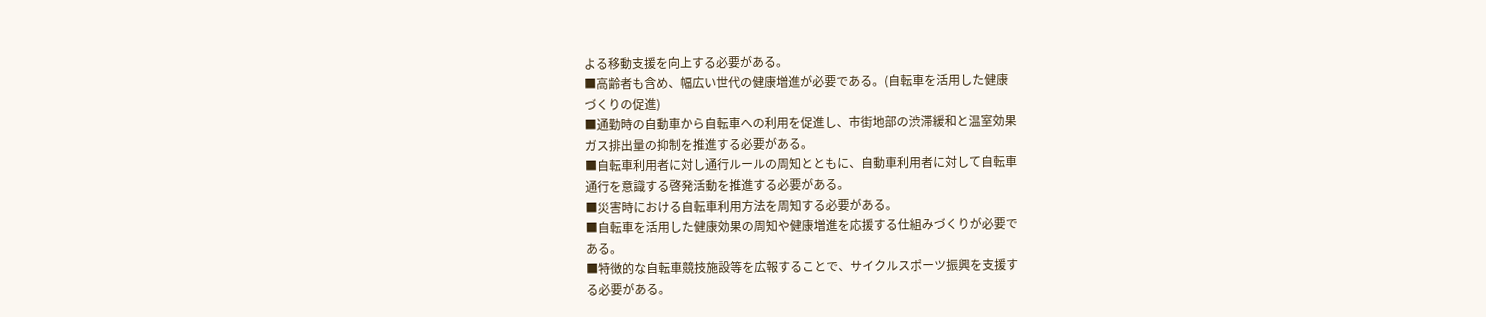よる移動支援を向上する必要がある。
■高齢者も含め、幅広い世代の健康増進が必要である。(自転車を活用した健康
づくりの促進)
■通勤時の自動車から自転車への利用を促進し、市街地部の渋滞緩和と温室効果
ガス排出量の抑制を推進する必要がある。
■自転車利用者に対し通行ルールの周知とともに、自動車利用者に対して自転車
通行を意識する啓発活動を推進する必要がある。
■災害時における自転車利用方法を周知する必要がある。
■自転車を活用した健康効果の周知や健康増進を応援する仕組みづくりが必要で
ある。
■特徴的な自転車競技施設等を広報することで、サイクルスポーツ振興を支援す
る必要がある。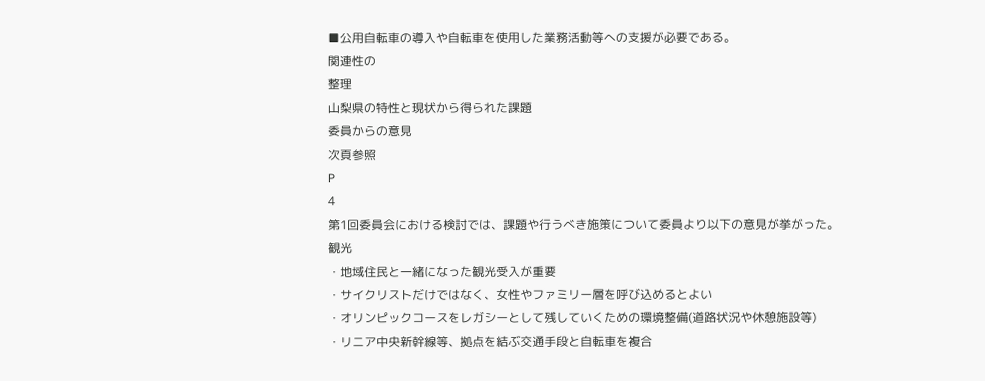■公用自転車の導入や自転車を使用した業務活動等への支援が必要である。
関連性の
整理
山梨県の特性と現状から得られた課題
委員からの意見
次頁参照
P
4
第1回委員会における検討では、課題や行うべき施策について委員より以下の意見が挙がった。
観光
・地域住民と一緒になった観光受入が重要
・サイクリストだけではなく、女性やファミリー層を呼び込めるとよい
・オリンピックコースをレガシーとして残していくための環境整備(道路状況や休憩施設等)
・リニア中央新幹線等、拠点を結ぶ交通手段と自転車を複合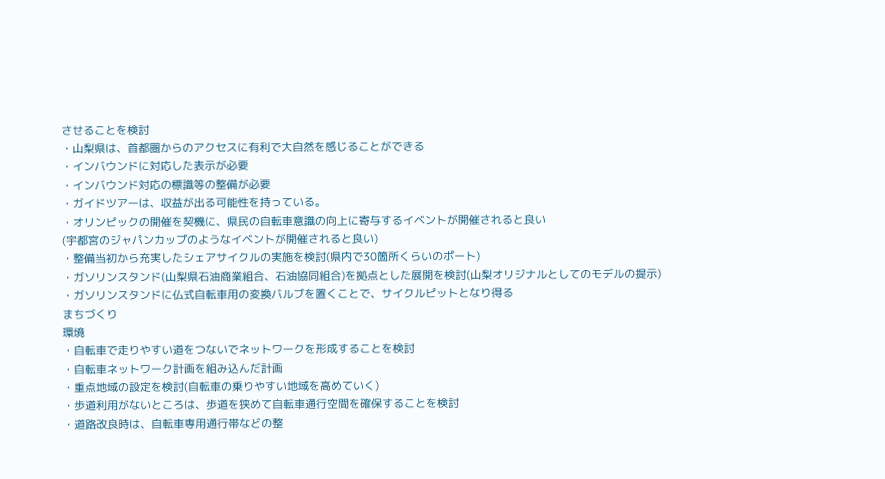させることを検討
・山梨県は、首都圏からのアクセスに有利で大自然を感じることができる
・インバウンドに対応した表示が必要
・インバウンド対応の標識等の整備が必要
・ガイドツアーは、収益が出る可能性を持っている。
・オリンピックの開催を契機に、県民の自転車意識の向上に寄与するイベントが開催されると良い
(宇都宮のジャパンカップのようなイベントが開催されると良い)
・整備当初から充実したシェアサイクルの実施を検討(県内で30箇所くらいのポート)
・ガソリンスタンド(山梨県石油商業組合、石油協同組合)を拠点とした展開を検討(山梨オリジナルとしてのモデルの提示)
・ガソリンスタンドに仏式自転車用の変換バルブを置くことで、サイクルピットとなり得る
まちづくり
環境
・自転車で走りやすい道をつないでネットワークを形成することを検討
・自転車ネットワーク計画を組み込んだ計画
・重点地域の設定を検討(自転車の乗りやすい地域を高めていく)
・歩道利用がないところは、歩道を狭めて自転車通行空間を確保することを検討
・道路改良時は、自転車専用通行帯などの整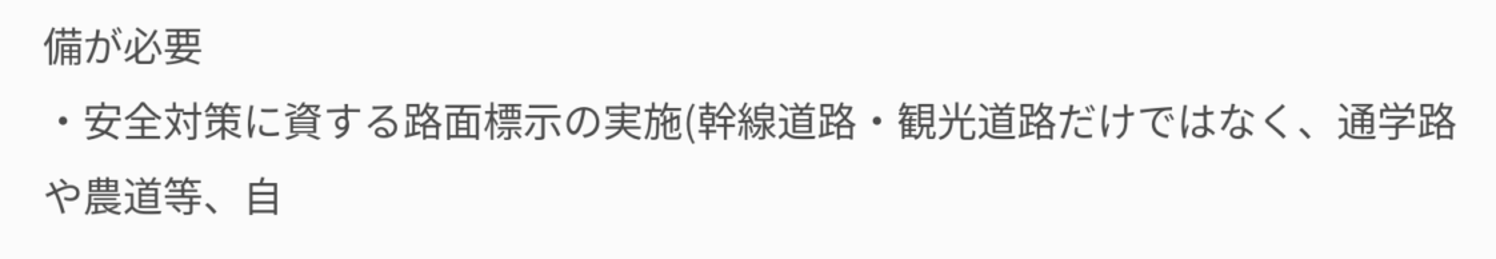備が必要
・安全対策に資する路面標示の実施(幹線道路・観光道路だけではなく、通学路や農道等、自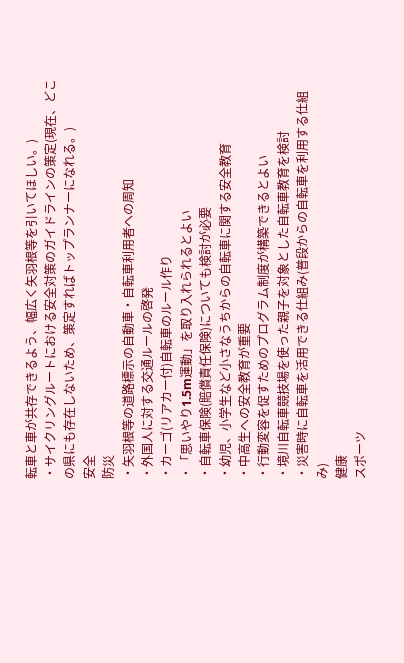転車と車が共存できるよう、幅広く矢羽根等を引いてほしい。)
・サイクリングルートにおける安全対策のガイドラインの策定(現在、どこの県にも存在しないため、策定すればトップランナーになれる。)
安全
防災
・矢羽根等の道路標示の自動車・自転車利用者への周知
・外国人に対する交通ルールの啓発
・カーゴ(リアカー付)自転車のルール作り
・「思いやり1.5m運動」を取り入れられるとよい
・自転車保険(賠償責任保険)についても検討が必要
・幼児、小学生など小さなうちからの自転車に関する安全教育
・中高生への安全教育が重要
・行動変容を促すためのプログラム制度が構築できるとよい
・境川自転車競技場を使った親子を対象とした自転車教育を検討
・災害時に自転車を活用できる仕組み(普段からの自転車を利用する仕組み)
健康
スポーツ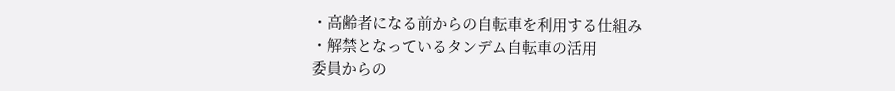・高齢者になる前からの自転車を利用する仕組み
・解禁となっているタンデム自転車の活用
委員からの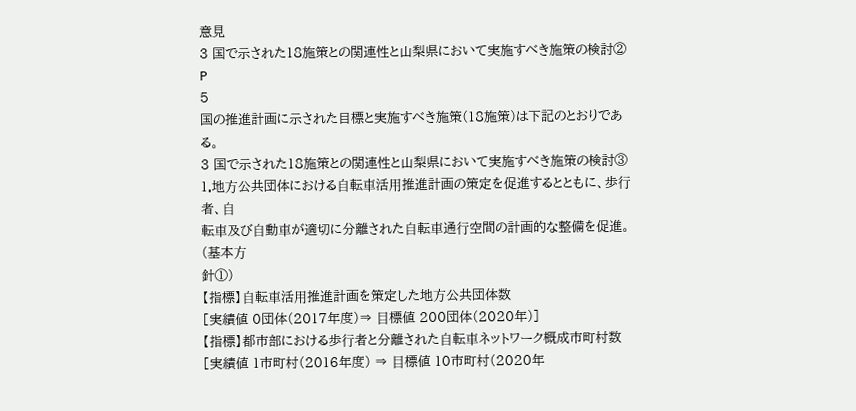意見
3 国で示された18施策との関連性と山梨県において実施すべき施策の検討②
P
5
国の推進計画に示された目標と実施すべき施策(18施策)は下記のとおりである。
3 国で示された18施策との関連性と山梨県において実施すべき施策の検討③
1.地⽅公共団体における⾃転⾞活⽤推進計画の策定を促進するとともに、歩⾏者、⾃
転⾞及び⾃動⾞が適切に分離された⾃転⾞通⾏空間の計画的な整備を促進。(基本⽅
針①)
【指標】⾃転⾞活⽤推進計画を策定した地⽅公共団体数
[実績値 0団体(2017年度)⇒ ⽬標値 200団体(2020年)]
【指標】都市部における歩⾏者と分離された⾃転⾞ネットワーク概成市町村数
[実績値 1市町村(2016年度) ⇒ ⽬標値 10市町村(2020年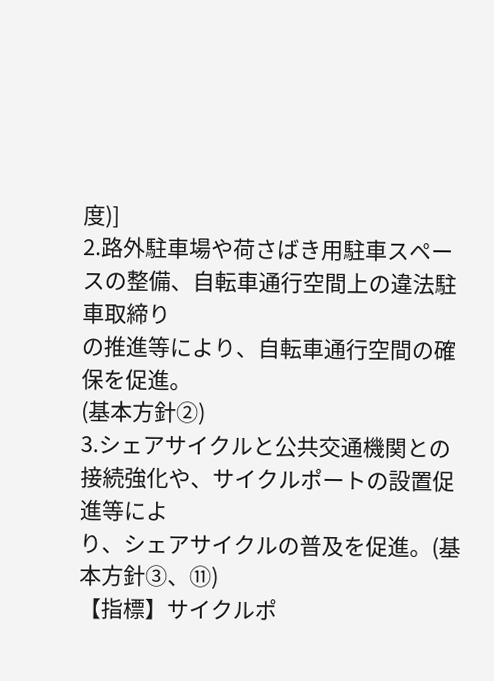度)]
2.路外駐⾞場や荷さばき⽤駐⾞スペースの整備、⾃転⾞通⾏空間上の違法駐⾞取締り
の推進等により、⾃転⾞通⾏空間の確保を促進。
(基本⽅針②)
3.シェアサイクルと公共交通機関との接続強化や、サイクルポートの設置促進等によ
り、シェアサイクルの普及を促進。(基本⽅針③、⑪)
【指標】サイクルポ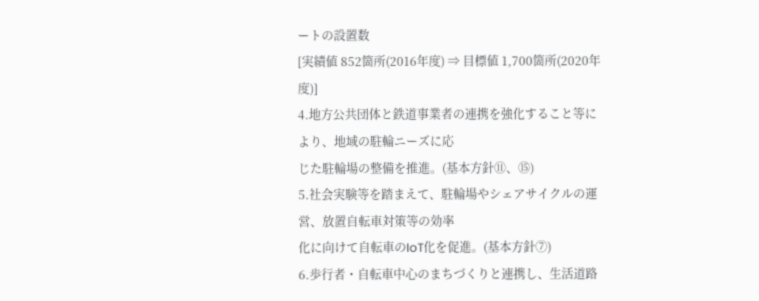ートの設置数
[実績値 852箇所(2016年度) ⇒ ⽬標値 1,700箇所(2020年度)]
4.地⽅公共団体と鉄道事業者の連携を強化すること等により、地域の駐輪ニーズに応
じた駐輪場の整備を推進。(基本⽅針⑪、⑮)
5.社会実験等を踏まえて、駐輪場やシェアサイクルの運営、放置⾃転⾞対策等の効率
化に向けて⾃転⾞のIoT化を促進。(基本⽅針⑦)
6.歩⾏者・⾃転⾞中⼼のまちづくりと連携し、⽣活道路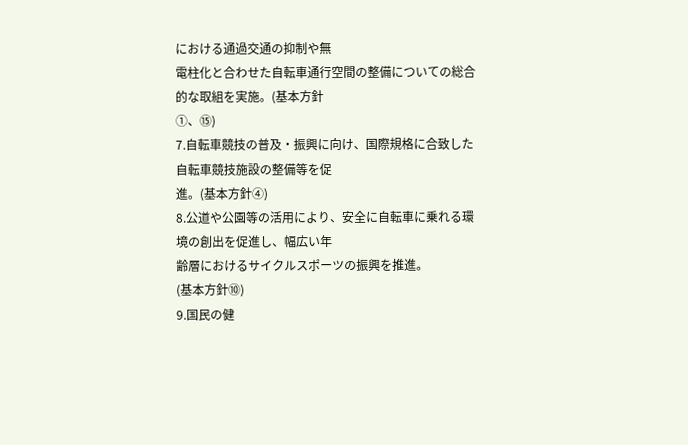における通過交通の抑制や無
電柱化と合わせた⾃転⾞通⾏空間の整備についての総合的な取組を実施。(基本⽅針
①、⑮)
7.⾃転⾞競技の普及・振興に向け、国際規格に合致した⾃転⾞競技施設の整備等を促
進。(基本⽅針④)
8.公道や公園等の活⽤により、安全に⾃転⾞に乗れる環境の創出を促進し、幅広い年
齢層におけるサイクルスポーツの振興を推進。
(基本⽅針⑩)
9.国⺠の健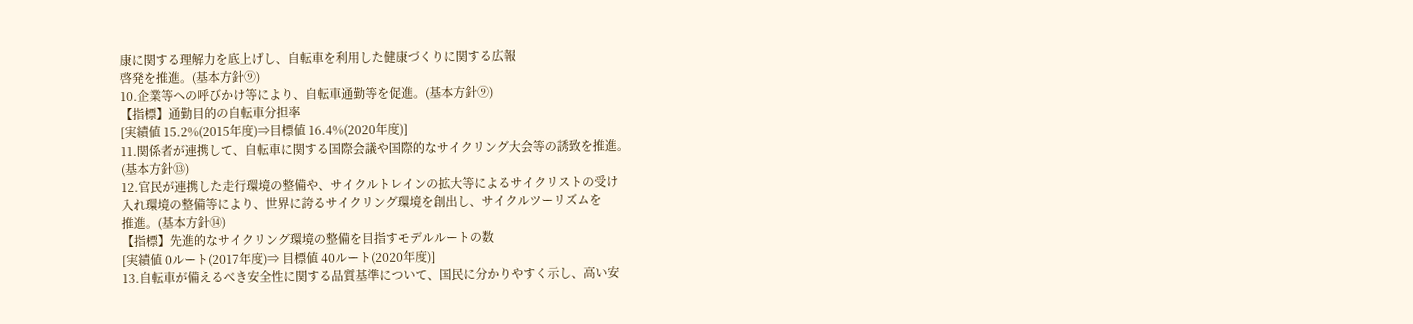康に関する理解⼒を底上げし、⾃転⾞を利⽤した健康づくりに関する広報
啓発を推進。(基本⽅針⑨)
10.企業等への呼びかけ等により、⾃転⾞通勤等を促進。(基本⽅針⑨)
【指標】通勤⽬的の⾃転⾞分担率
[実績値 15.2%(2015年度)⇒⽬標値 16.4%(2020年度)]
11.関係者が連携して、⾃転⾞に関する国際会議や国際的なサイクリング⼤会等の誘致を推進。
(基本⽅針⑬)
12.官⺠が連携した⾛⾏環境の整備や、サイクルトレインの拡⼤等によるサイクリストの受け
⼊れ環境の整備等により、世界に誇るサイクリング環境を創出し、サイクルツーリズムを
推進。(基本⽅針⑭)
【指標】先進的なサイクリング環境の整備を⽬指すモデルルートの数
[実績値 0ルート(2017年度)⇒ ⽬標値 40ルート(2020年度)]
13.⾃転⾞が備えるべき安全性に関する品質基準について、国⺠に分かりやすく⽰し、⾼い安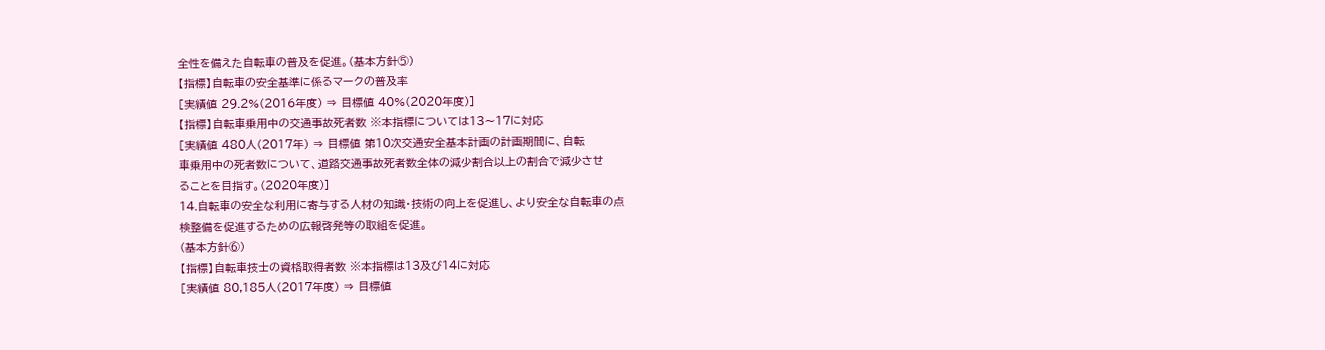全性を備えた⾃転⾞の普及を促進。(基本⽅針⑤)
【指標】⾃転⾞の安全基準に係るマークの普及率
[実績値 29.2%(2016年度) ⇒ ⽬標値 40%(2020年度)]
【指標】⾃転⾞乗⽤中の交通事故死者数 ※本指標については13〜17に対応
[実績値 480⼈(2017年) ⇒ ⽬標値 第10次交通安全基本計画の計画期間に、⾃転
⾞乗⽤中の死者数について、道路交通事故死者数全体の減少割合以上の割合で減少させ
ることを⽬指す。(2020年度)]
14.⾃転⾞の安全な利⽤に寄与する⼈材の知識・技術の向上を促進し、より安全な⾃転⾞の点
検整備を促進するための広報啓発等の取組を促進。
(基本⽅針⑥)
【指標】⾃転⾞技⼠の資格取得者数 ※本指標は13及び14に対応
[実績値 80,185⼈(2017年度) ⇒ ⽬標値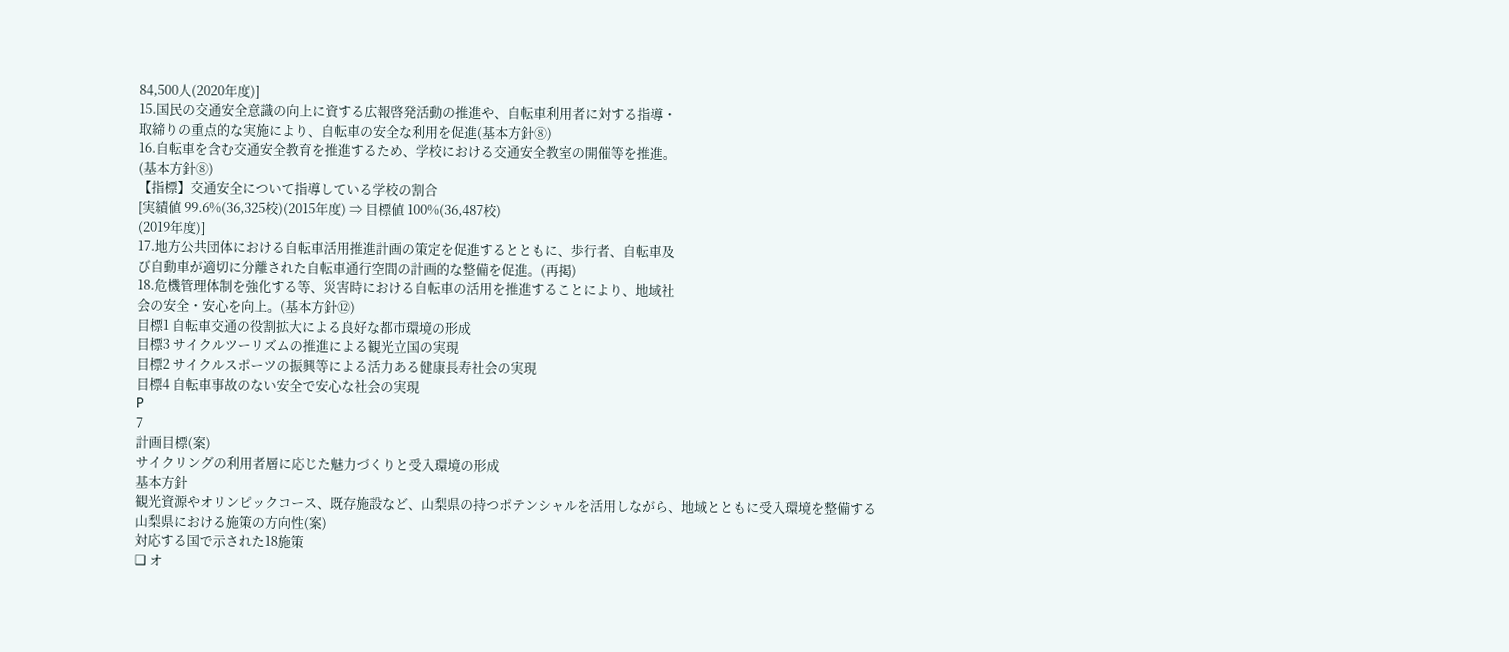84,500⼈(2020年度)]
15.国⺠の交通安全意識の向上に資する広報啓発活動の推進や、⾃転⾞利⽤者に対する指導・
取締りの重点的な実施により、⾃転⾞の安全な利⽤を促進(基本⽅針⑧)
16.⾃転⾞を含む交通安全教育を推進するため、学校における交通安全教室の開催等を推進。
(基本⽅針⑧)
【指標】交通安全について指導している学校の割合
[実績値 99.6%(36,325校)(2015年度) ⇒ ⽬標値 100%(36,487校)
(2019年度)]
17.地⽅公共団体における⾃転⾞活⽤推進計画の策定を促進するとともに、歩⾏者、⾃転⾞及
び⾃動⾞が適切に分離された⾃転⾞通⾏空間の計画的な整備を促進。(再掲)
18.危機管理体制を強化する等、災害時における⾃転⾞の活⽤を推進することにより、地域社
会の安全・安⼼を向上。(基本⽅針⑫)
⽬標1 ⾃転⾞交通の役割拡⼤による良好な都市環境の形成
⽬標3 サイクルツーリズムの推進による観光⽴国の実現
⽬標2 サイクルスポーツの振興等による活⼒ある健康⻑寿社会の実現
⽬標4 ⾃転⾞事故のない安全で安⼼な社会の実現
P
7
計画目標(案)
サイクリングの利用者層に応じた魅力づくりと受入環境の形成
基本方針
観光資源やオリンピックコース、既存施設など、山梨県の持つポテンシャルを活用しながら、地域とともに受入環境を整備する
山梨県における施策の方向性(案)
対応する国で示された18施策
❑ オ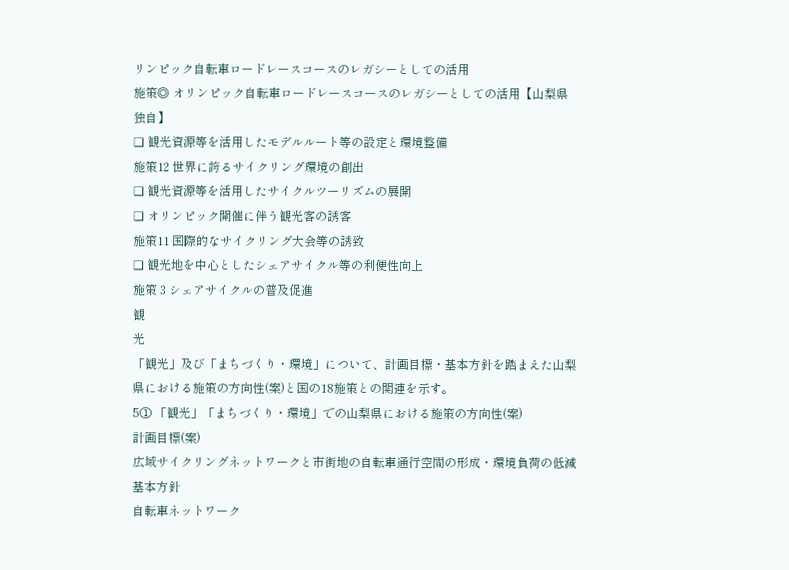リンピック自転車ロードレースコースのレガシーとしての活用
施策◎ オリンピック自転車ロードレースコースのレガシーとしての活用【山梨県独自】
❑ 観光資源等を活用したモデルルート等の設定と環境整備
施策12 世界に誇るサイクリング環境の創出
❑ 観光資源等を活用したサイクルツーリズムの展開
❑ オリンピック開催に伴う観光客の誘客
施策11 国際的なサイクリング大会等の誘致
❑ 観光地を中心としたシェアサイクル等の利便性向上
施策 3 シェアサイクルの普及促進
観
光
「観光」及び「まちづくり・環境」について、計画目標・基本方針を踏まえた山梨県における施策の方向性(案)と国の18施策との関連を示す。
5① 「観光」「まちづくり・環境」での山梨県における施策の方向性(案)
計画目標(案)
広域サイクリングネットワークと市街地の自転車通行空間の形成・環境負荷の低減
基本方針
自転車ネットワーク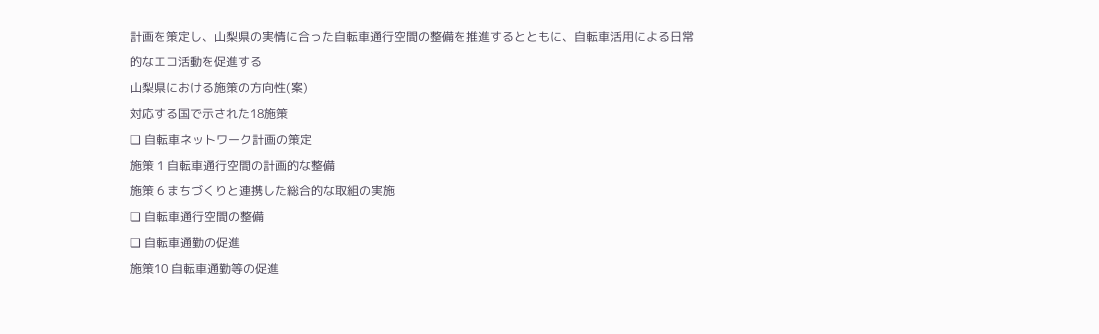計画を策定し、山梨県の実情に合った自転車通行空間の整備を推進するとともに、自転車活用による日常
的なエコ活動を促進する
山梨県における施策の方向性(案)
対応する国で示された18施策
❑ 自転車ネットワーク計画の策定
施策 1 自転車通行空間の計画的な整備
施策 6 まちづくりと連携した総合的な取組の実施
❏ 自転車通行空間の整備
❑ 自転車通勤の促進
施策10 自転車通勤等の促進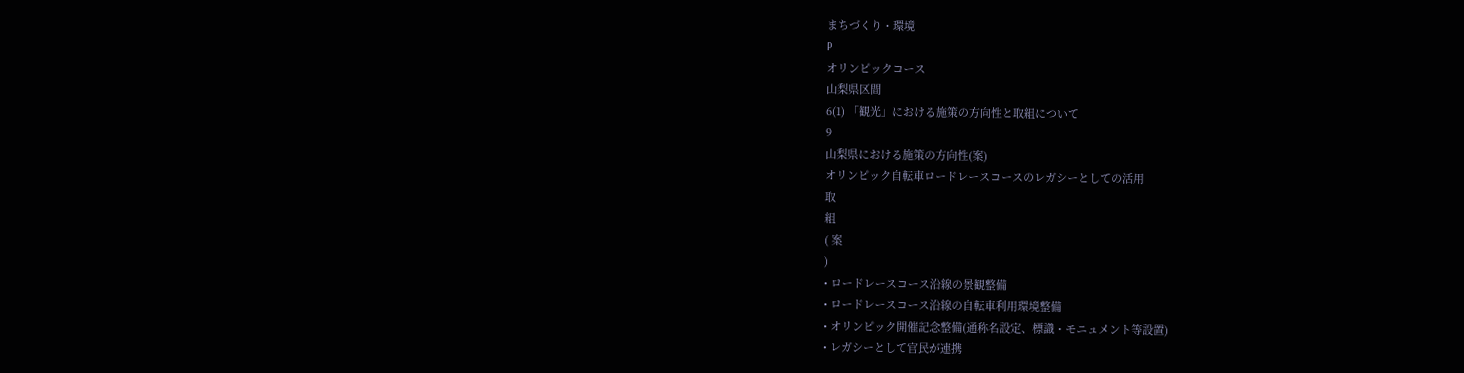まちづくり・環境
P
オリンピックコース
山梨県区間
6(1) 「観光」における施策の方向性と取組について
9
山梨県における施策の方向性(案)
オリンピック自転車ロードレースコースのレガシーとしての活用
取
組
( 案
)
• ロードレースコース沿線の景観整備
• ロードレースコース沿線の自転車利用環境整備
• オリンピック開催記念整備(通称名設定、標識・モニュメント等設置)
• レガシーとして官民が連携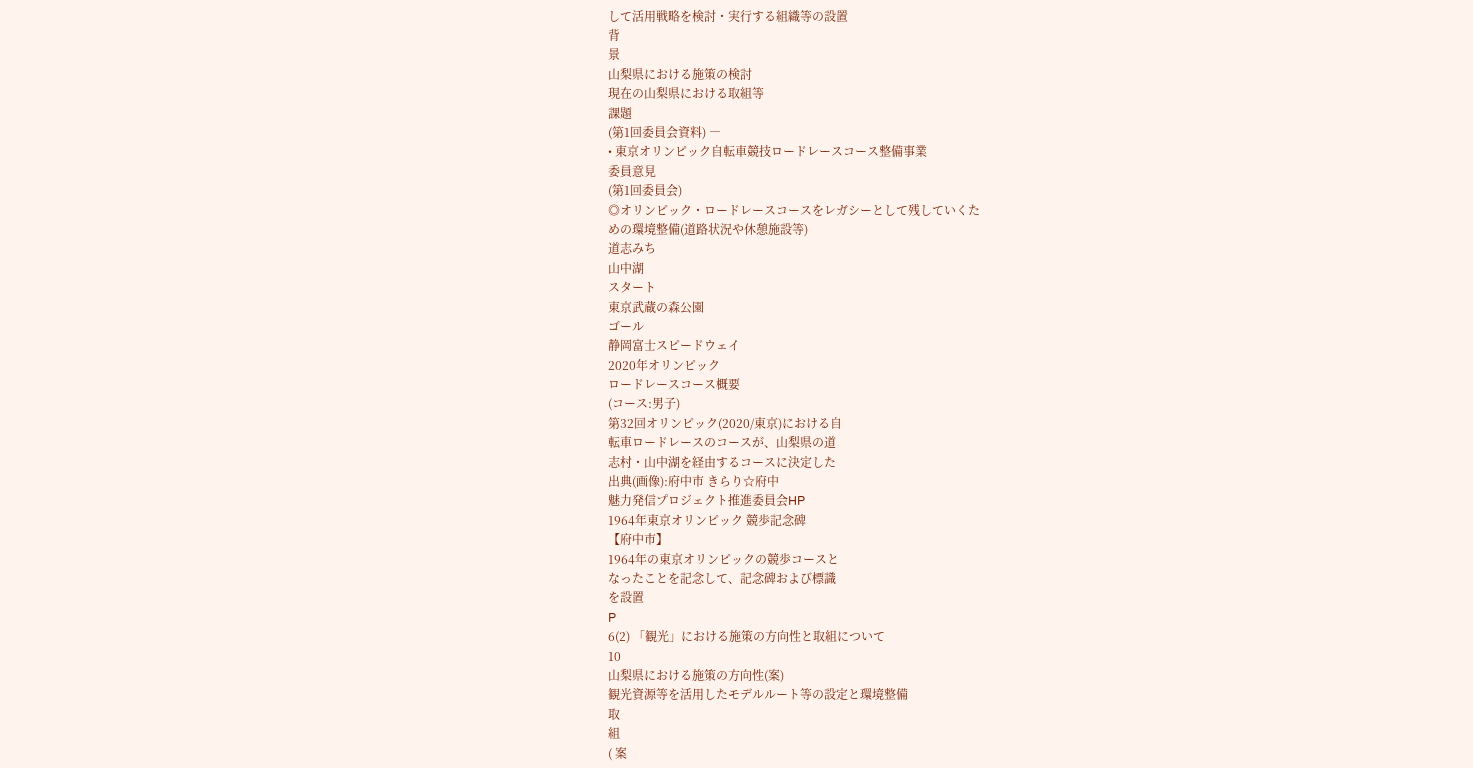して活用戦略を検討・実行する組織等の設置
背
景
山梨県における施策の検討
現在の山梨県における取組等
課題
(第1回委員会資料) ―
• 東京オリンピック自転車競技ロードレースコース整備事業
委員意見
(第1回委員会)
◎オリンピック・ロードレースコースをレガシーとして残していくた
めの環境整備(道路状況や休憩施設等)
道志みち
山中湖
スタート
東京武蔵の森公園
ゴール
静岡富士スピードウェイ
2020年オリンピック
ロードレースコース概要
(コース:男子)
第32回オリンピック(2020/東京)における自
転車ロードレースのコースが、山梨県の道
志村・山中湖を経由するコースに決定した
出典(画像):府中市 きらり☆府中
魅力発信プロジェクト推進委員会HP
1964年東京オリンピック 競歩記念碑
【府中市】
1964年の東京オリンピックの競歩コースと
なったことを記念して、記念碑および標識
を設置
P
6(2) 「観光」における施策の方向性と取組について
10
山梨県における施策の方向性(案)
観光資源等を活用したモデルルート等の設定と環境整備
取
組
( 案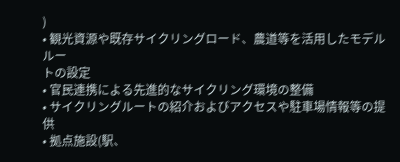)
• 観光資源や既存サイクリングロード、農道等を活用したモデルルー
トの設定
• 官民連携による先進的なサイクリング環境の整備
• サイクリングルートの紹介およびアクセスや駐車場情報等の提供
• 拠点施設(駅、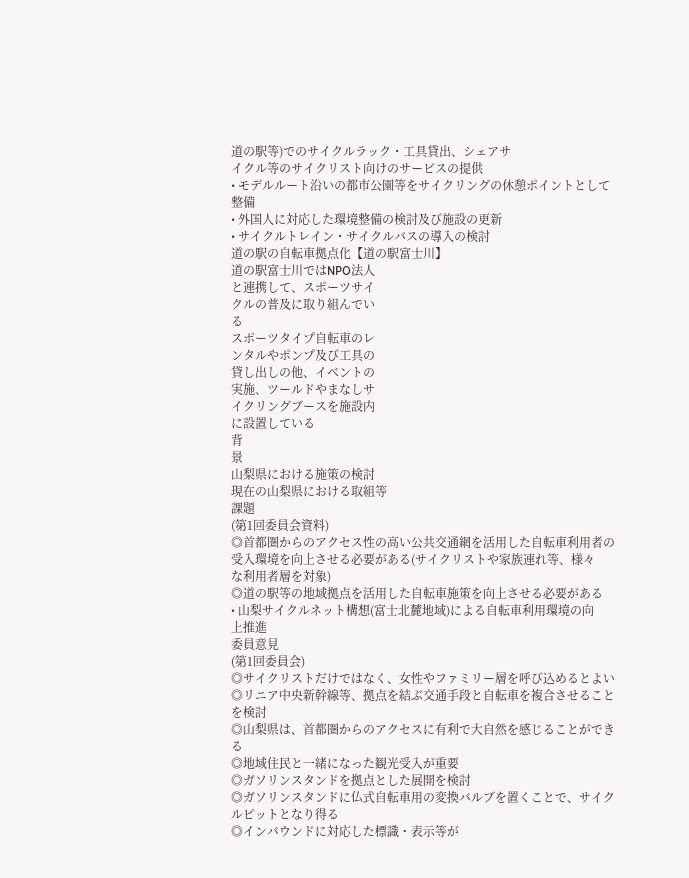道の駅等)でのサイクルラック・工具貸出、シェアサ
イクル等のサイクリスト向けのサービスの提供
• モデルルート沿いの都市公園等をサイクリングの休憩ポイントとして
整備
• 外国人に対応した環境整備の検討及び施設の更新
• サイクルトレイン・サイクルバスの導入の検討
道の駅の自転車拠点化【道の駅富士川】
道の駅富士川ではNPO法人
と連携して、スポーツサイ
クルの普及に取り組んでい
る
スポーツタイプ自転車のレ
ンタルやポンプ及び工具の
貸し出しの他、イベントの
実施、ツールドやまなしサ
イクリングブースを施設内
に設置している
背
景
山梨県における施策の検討
現在の山梨県における取組等
課題
(第1回委員会資料)
◎首都圏からのアクセス性の高い公共交通網を活用した自転車利用者の
受入環境を向上させる必要がある(サイクリストや家族連れ等、様々
な利用者層を対象)
◎道の駅等の地域拠点を活用した自転車施策を向上させる必要がある
• 山梨サイクルネット構想(富士北麓地域)による自転車利用環境の向
上推進
委員意見
(第1回委員会)
◎サイクリストだけではなく、女性やファミリー層を呼び込めるとよい
◎リニア中央新幹線等、拠点を結ぶ交通手段と自転車を複合させること
を検討
◎山梨県は、首都圏からのアクセスに有利で大自然を感じることができ
る
◎地域住民と一緒になった観光受入が重要
◎ガソリンスタンドを拠点とした展開を検討
◎ガソリンスタンドに仏式自転車用の変換バルブを置くことで、サイク
ルピットとなり得る
◎インバウンドに対応した標識・表示等が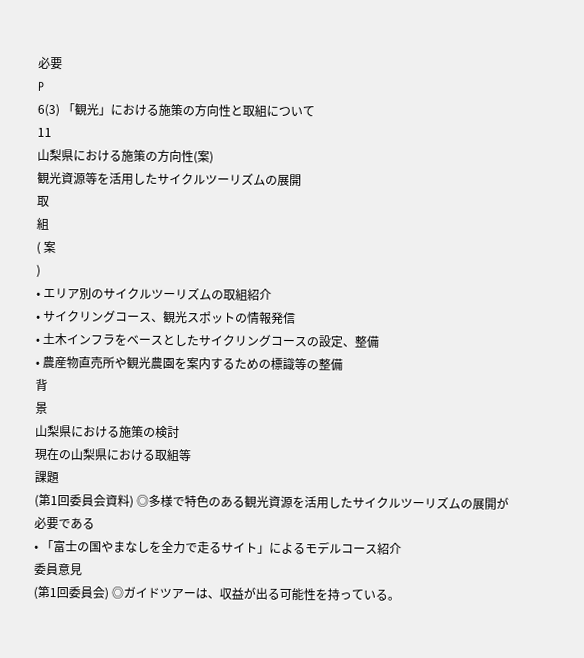必要
P
6(3) 「観光」における施策の方向性と取組について
11
山梨県における施策の方向性(案)
観光資源等を活用したサイクルツーリズムの展開
取
組
( 案
)
• エリア別のサイクルツーリズムの取組紹介
• サイクリングコース、観光スポットの情報発信
• 土木インフラをベースとしたサイクリングコースの設定、整備
• 農産物直売所や観光農園を案内するための標識等の整備
背
景
山梨県における施策の検討
現在の山梨県における取組等
課題
(第1回委員会資料) ◎多様で特色のある観光資源を活用したサイクルツーリズムの展開が
必要である
• 「富士の国やまなしを全力で走るサイト」によるモデルコース紹介
委員意見
(第1回委員会) ◎ガイドツアーは、収益が出る可能性を持っている。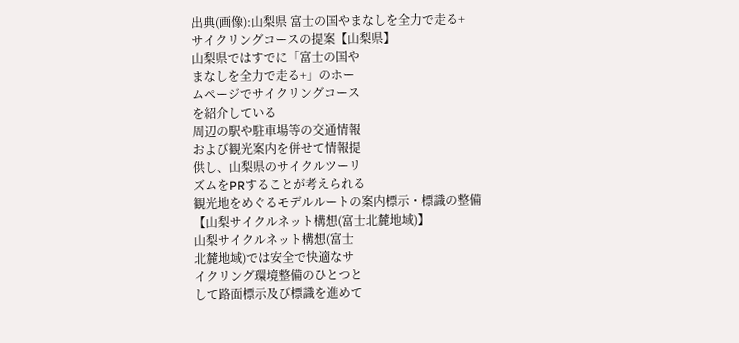出典(画像):山梨県 富士の国やまなしを全力で走る+
サイクリングコースの提案【山梨県】
山梨県ではすでに「富士の国や
まなしを全力で走る+」のホー
ムページでサイクリングコース
を紹介している
周辺の駅や駐車場等の交通情報
および観光案内を併せて情報提
供し、山梨県のサイクルツーリ
ズムをPRすることが考えられる
観光地をめぐるモデルルートの案内標示・標識の整備
【山梨サイクルネット構想(富士北麓地域)】
山梨サイクルネット構想(富士
北麓地域)では安全で快適なサ
イクリング環境整備のひとつと
して路面標示及び標識を進めて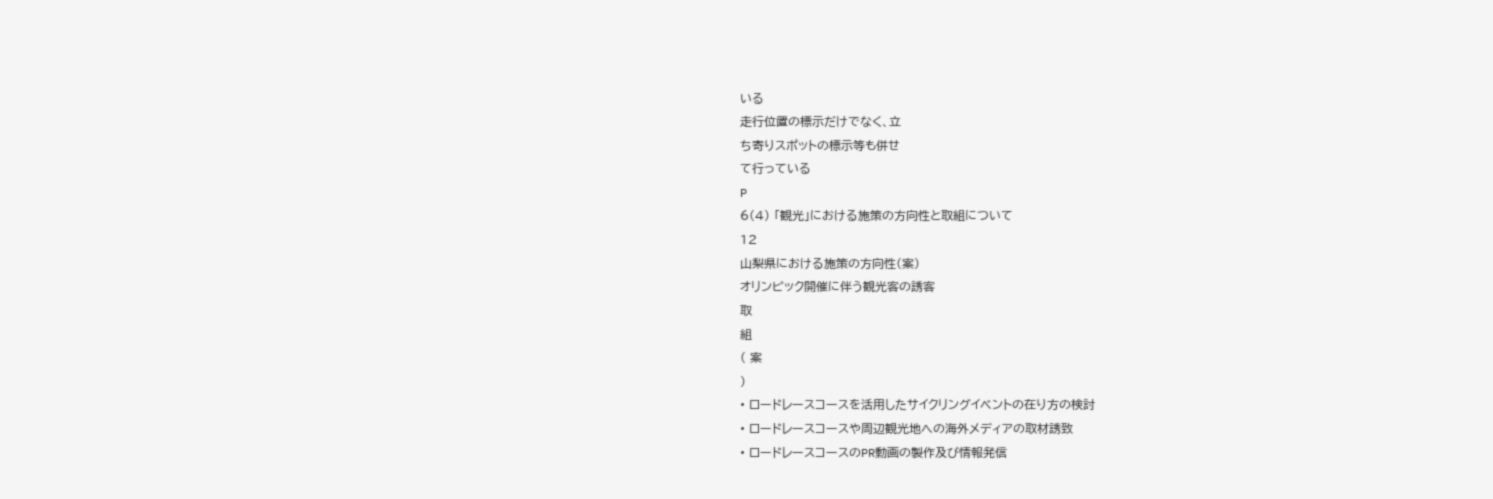いる
走行位置の標示だけでなく、立
ち寄りスポットの標示等も併せ
て行っている
P
6(4) 「観光」における施策の方向性と取組について
12
山梨県における施策の方向性(案)
オリンピック開催に伴う観光客の誘客
取
組
( 案
)
• ロードレースコースを活用したサイクリングイベントの在り方の検討
• ロードレースコースや周辺観光地への海外メディアの取材誘致
• ロードレースコースのPR動画の製作及び情報発信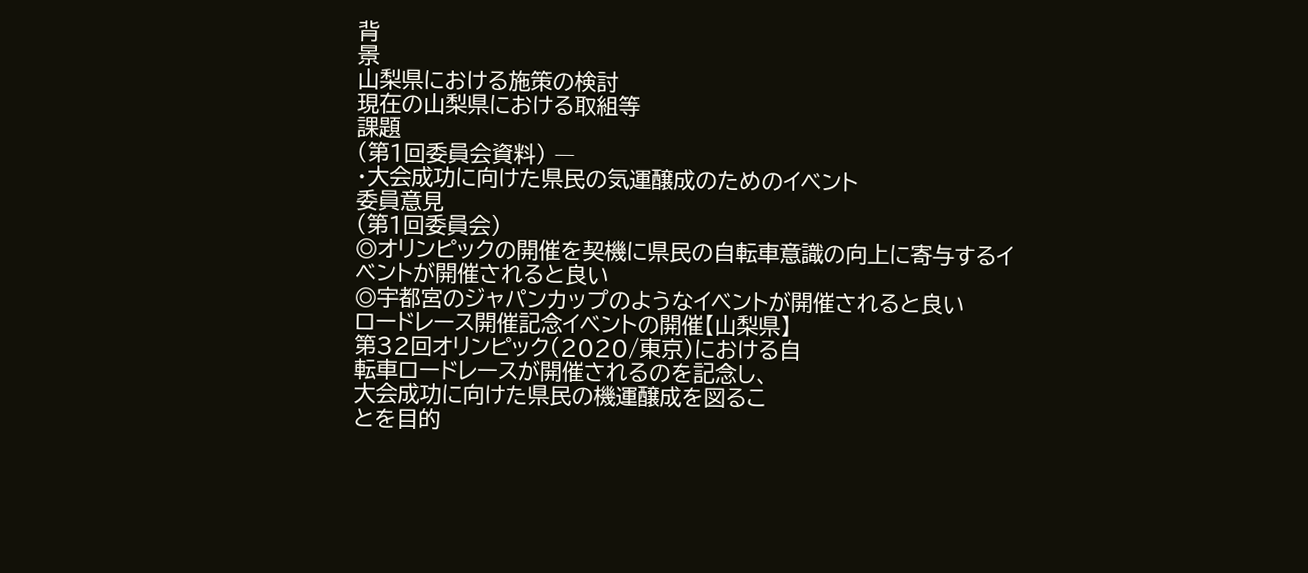背
景
山梨県における施策の検討
現在の山梨県における取組等
課題
(第1回委員会資料) ―
・大会成功に向けた県民の気運醸成のためのイベント
委員意見
(第1回委員会)
◎オリンピックの開催を契機に県民の自転車意識の向上に寄与するイ
ベントが開催されると良い
◎宇都宮のジャパンカップのようなイベントが開催されると良い
ロードレース開催記念イベントの開催【山梨県】
第32回オリンピック(2020/東京)における自
転車ロードレースが開催されるのを記念し、
大会成功に向けた県民の機運醸成を図るこ
とを目的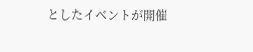としたイベントが開催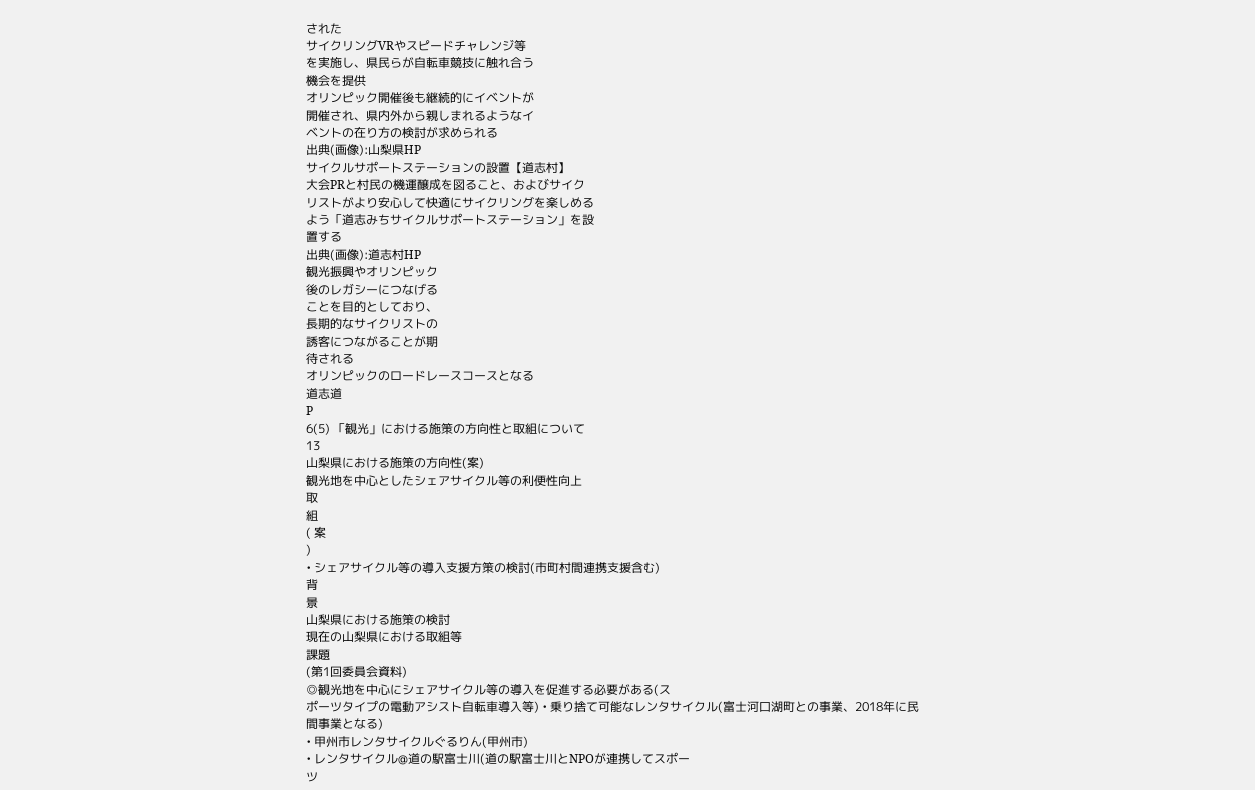された
サイクリングVRやスピードチャレンジ等
を実施し、県民らが自転車競技に触れ合う
機会を提供
オリンピック開催後も継続的にイベントが
開催され、県内外から親しまれるようなイ
ベントの在り方の検討が求められる
出典(画像):山梨県HP
サイクルサポートステーションの設置【道志村】
大会PRと村民の機運醸成を図ること、およびサイク
リストがより安心して快適にサイクリングを楽しめる
よう「道志みちサイクルサポートステーション」を設
置する
出典(画像):道志村HP
観光振興やオリンピック
後のレガシーにつなげる
ことを目的としており、
長期的なサイクリストの
誘客につながることが期
待される
オリンピックのロードレースコースとなる
道志道
P
6(5) 「観光」における施策の方向性と取組について
13
山梨県における施策の方向性(案)
観光地を中心としたシェアサイクル等の利便性向上
取
組
( 案
)
• シェアサイクル等の導入支援方策の検討(市町村間連携支援含む)
背
景
山梨県における施策の検討
現在の山梨県における取組等
課題
(第1回委員会資料)
◎観光地を中心にシェアサイクル等の導入を促進する必要がある(ス
ポーツタイプの電動アシスト自転車導入等) • 乗り捨て可能なレンタサイクル(富士河口湖町との事業、2018年に民
間事業となる)
• 甲州市レンタサイクルぐるりん(甲州市)
• レンタサイクル@道の駅富士川(道の駅富士川とNPOが連携してスポー
ツ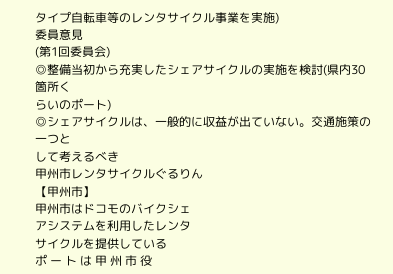タイプ自転車等のレンタサイクル事業を実施)
委員意見
(第1回委員会)
◎整備当初から充実したシェアサイクルの実施を検討(県内30箇所く
らいのポート)
◎シェアサイクルは、一般的に収益が出ていない。交通施策の一つと
して考えるべき
甲州市レンタサイクルぐるりん
【甲州市】
甲州市はドコモのバイクシェ
アシステムを利用したレンタ
サイクルを提供している
ポ ー ト は 甲 州 市 役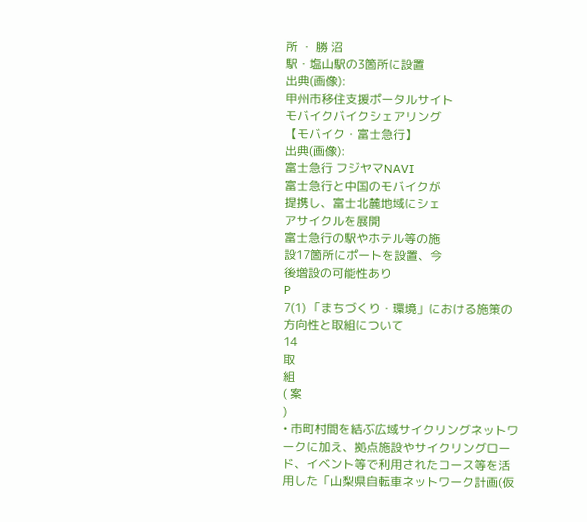所 ・ 勝 沼
駅・塩山駅の3箇所に設置
出典(画像):
甲州市移住支援ポータルサイト
モバイクバイクシェアリング
【モバイク・富士急行】
出典(画像):
富士急行 フジヤマNAVI
富士急行と中国のモバイクが
提携し、富士北麓地域にシェ
アサイクルを展開
富士急行の駅やホテル等の施
設17箇所にポートを設置、今
後増設の可能性あり
P
7(1) 「まちづくり・環境」における施策の方向性と取組について
14
取
組
( 案
)
• 市町村間を結ぶ広域サイクリングネットワークに加え、拠点施設やサイクリングロード、イベント等で利用されたコース等を活
用した「山梨県自転車ネットワーク計画(仮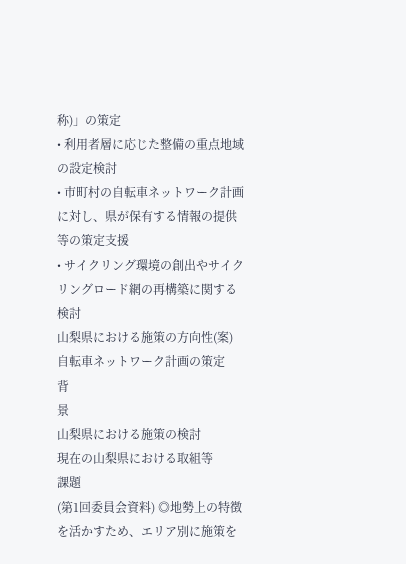称)」の策定
• 利用者層に応じた整備の重点地域の設定検討
• 市町村の自転車ネットワーク計画に対し、県が保有する情報の提供等の策定支援
• サイクリング環境の創出やサイクリングロード網の再構築に関する検討
山梨県における施策の方向性(案)
自転車ネットワーク計画の策定
背
景
山梨県における施策の検討
現在の山梨県における取組等
課題
(第1回委員会資料) ◎地勢上の特徴を活かすため、エリア別に施策を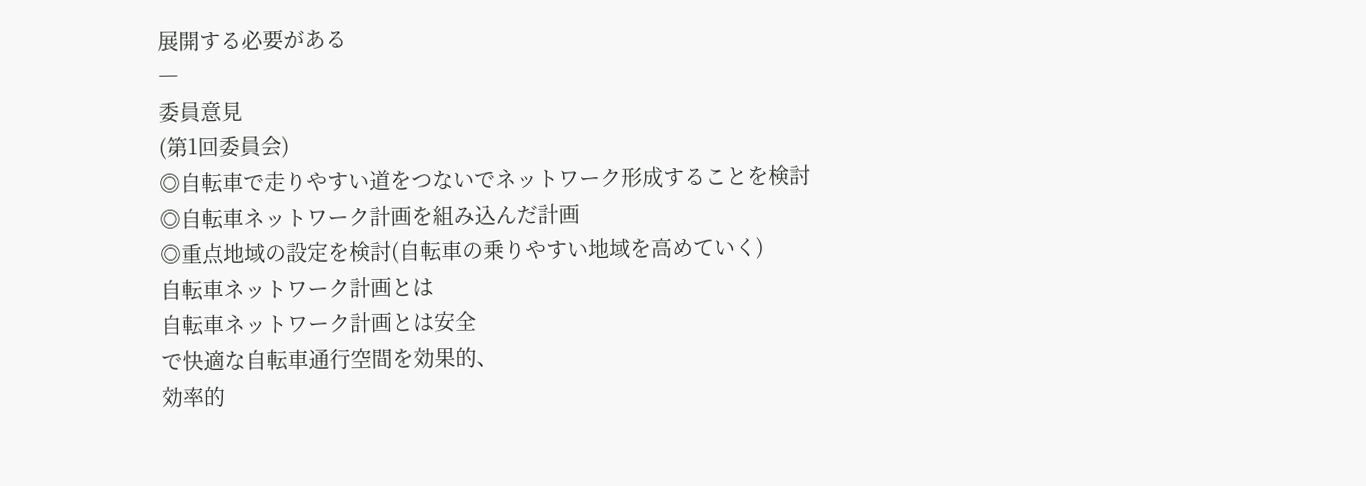展開する必要がある
―
委員意見
(第1回委員会)
◎自転車で走りやすい道をつないでネットワーク形成することを検討
◎自転車ネットワーク計画を組み込んだ計画
◎重点地域の設定を検討(自転車の乗りやすい地域を高めていく)
自転車ネットワーク計画とは
自転車ネットワーク計画とは安全
で快適な自転車通行空間を効果的、
効率的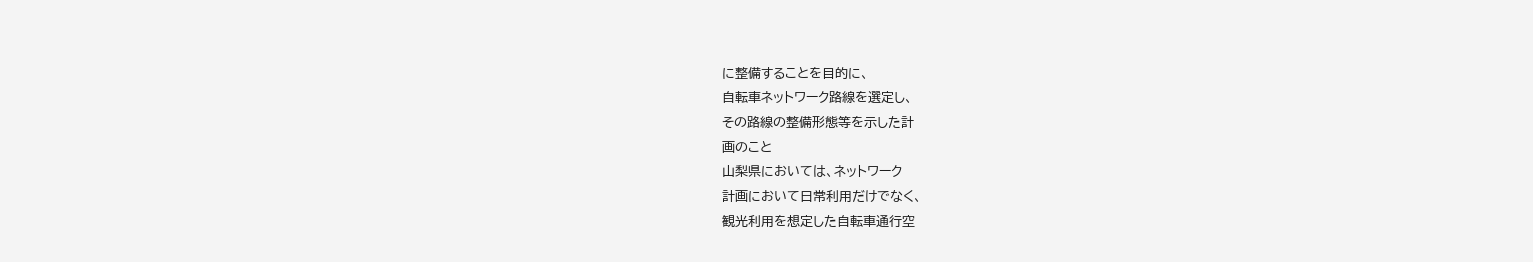に整備することを目的に、
自転車ネットワーク路線を選定し、
その路線の整備形態等を示した計
画のこと
山梨県においては、ネットワーク
計画において日常利用だけでなく、
観光利用を想定した自転車通行空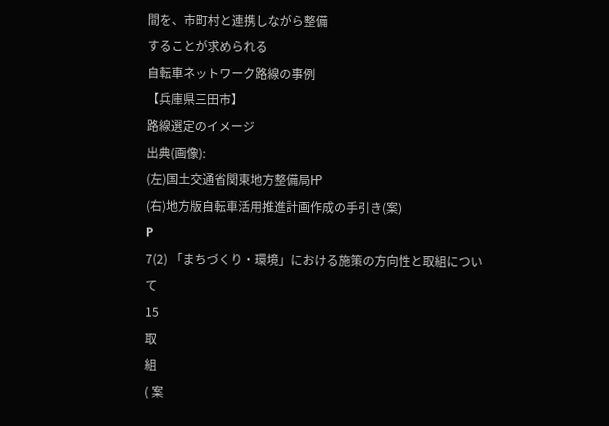間を、市町村と連携しながら整備
することが求められる
自転車ネットワーク路線の事例
【兵庫県三田市】
路線選定のイメージ
出典(画像):
(左)国土交通省関東地方整備局㏋
(右)地方版自転車活用推進計画作成の手引き(案)
P
7(2) 「まちづくり・環境」における施策の方向性と取組について
15
取
組
( 案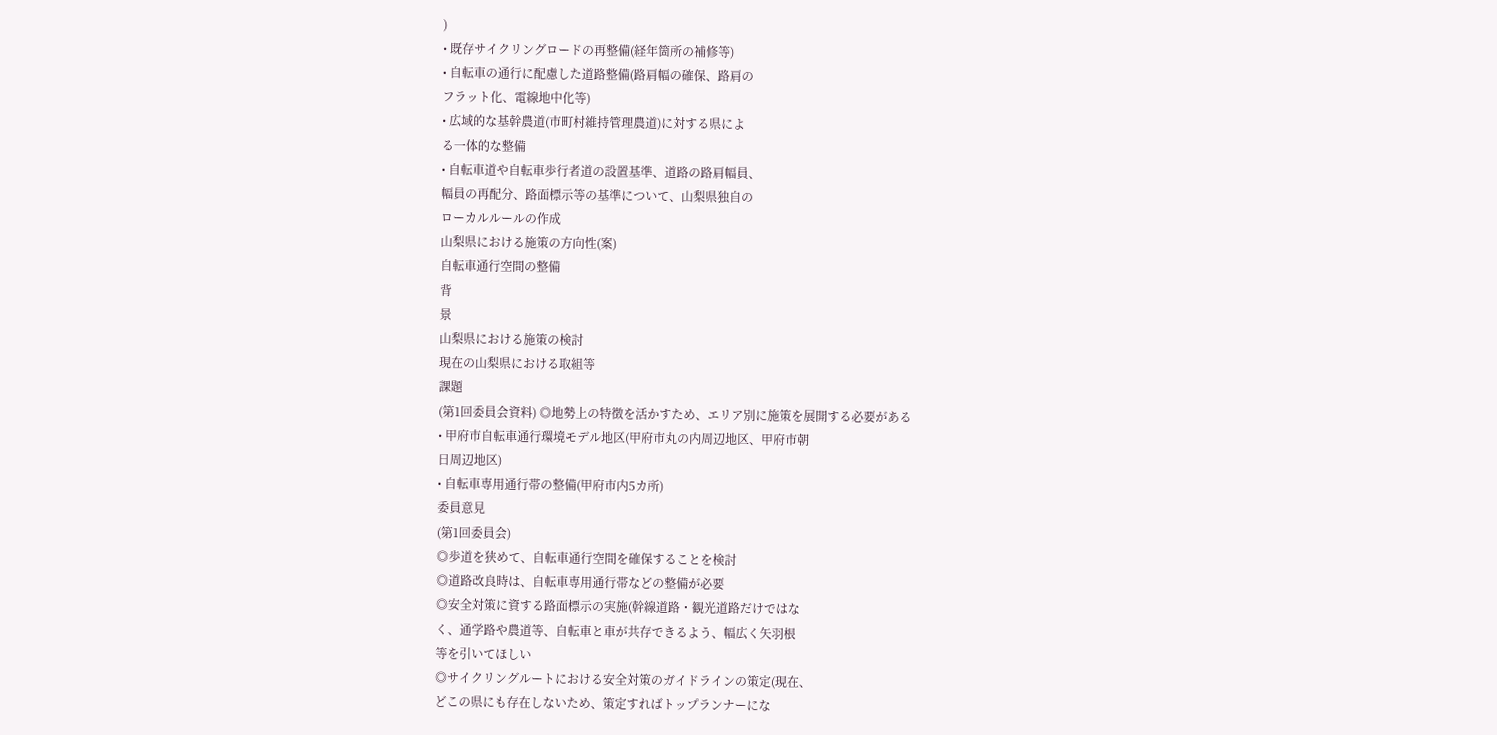)
• 既存サイクリングロードの再整備(経年箇所の補修等)
• 自転車の通行に配慮した道路整備(路肩幅の確保、路肩の
フラット化、電線地中化等)
• 広域的な基幹農道(市町村維持管理農道)に対する県によ
る一体的な整備
• 自転車道や自転車歩行者道の設置基準、道路の路肩幅員、
幅員の再配分、路面標示等の基準について、山梨県独自の
ローカルルールの作成
山梨県における施策の方向性(案)
自転車通行空間の整備
背
景
山梨県における施策の検討
現在の山梨県における取組等
課題
(第1回委員会資料) ◎地勢上の特徴を活かすため、エリア別に施策を展開する必要がある
• 甲府市自転車通行環境モデル地区(甲府市丸の内周辺地区、甲府市朝
日周辺地区)
• 自転車専用通行帯の整備(甲府市内5カ所)
委員意見
(第1回委員会)
◎歩道を狭めて、自転車通行空間を確保することを検討
◎道路改良時は、自転車専用通行帯などの整備が必要
◎安全対策に資する路面標示の実施(幹線道路・観光道路だけではな
く、通学路や農道等、自転車と車が共存できるよう、幅広く矢羽根
等を引いてほしい
◎サイクリングルートにおける安全対策のガイドラインの策定(現在、
どこの県にも存在しないため、策定すればトップランナーにな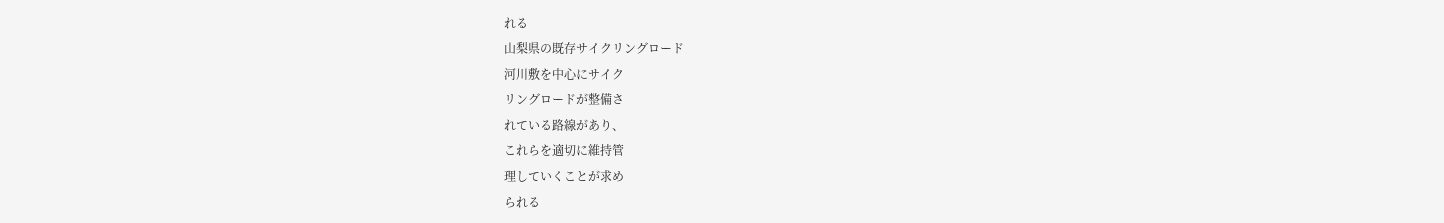れる
山梨県の既存サイクリングロード
河川敷を中心にサイク
リングロードが整備さ
れている路線があり、
これらを適切に維持管
理していくことが求め
られる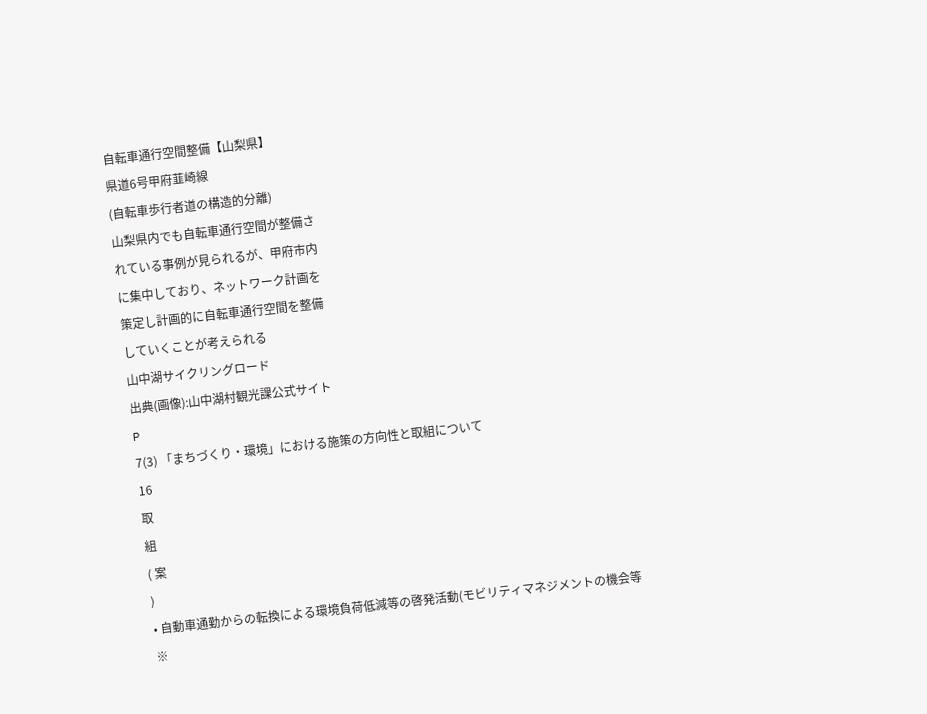自転車通行空間整備【山梨県】
県道6号甲府韮崎線
(自転車歩行者道の構造的分離)
山梨県内でも自転車通行空間が整備さ
れている事例が見られるが、甲府市内
に集中しており、ネットワーク計画を
策定し計画的に自転車通行空間を整備
していくことが考えられる
山中湖サイクリングロード
出典(画像):山中湖村観光課公式サイト
P
7(3) 「まちづくり・環境」における施策の方向性と取組について
16
取
組
( 案
)
• 自動車通勤からの転換による環境負荷低減等の啓発活動(モビリティマネジメントの機会等
※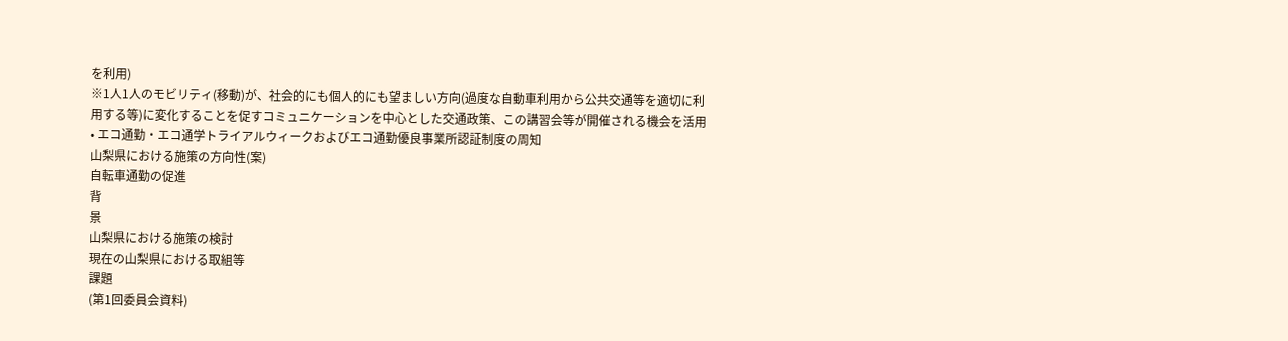を利用)
※1人1人のモビリティ(移動)が、社会的にも個人的にも望ましい方向(過度な自動車利用から公共交通等を適切に利
用する等)に変化することを促すコミュニケーションを中心とした交通政策、この講習会等が開催される機会を活用
• エコ通勤・エコ通学トライアルウィークおよびエコ通勤優良事業所認証制度の周知
山梨県における施策の方向性(案)
自転車通勤の促進
背
景
山梨県における施策の検討
現在の山梨県における取組等
課題
(第1回委員会資料)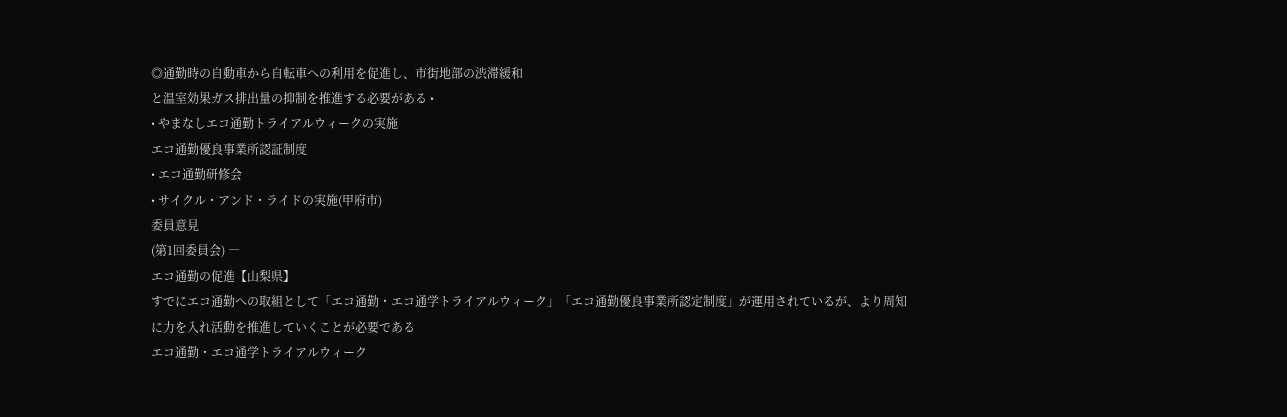◎通勤時の自動車から自転車への利用を促進し、市街地部の渋滞緩和
と温室効果ガス排出量の抑制を推進する必要がある •
• やまなしエコ通勤トライアルウィークの実施
エコ通勤優良事業所認証制度
• エコ通勤研修会
• サイクル・アンド・ライドの実施(甲府市)
委員意見
(第1回委員会) ―
エコ通勤の促進【山梨県】
すでにエコ通勤への取組として「エコ通勤・エコ通学トライアルウィーク」「エコ通勤優良事業所認定制度」が運用されているが、より周知
に力を入れ活動を推進していくことが必要である
エコ通勤・エコ通学トライアルウィーク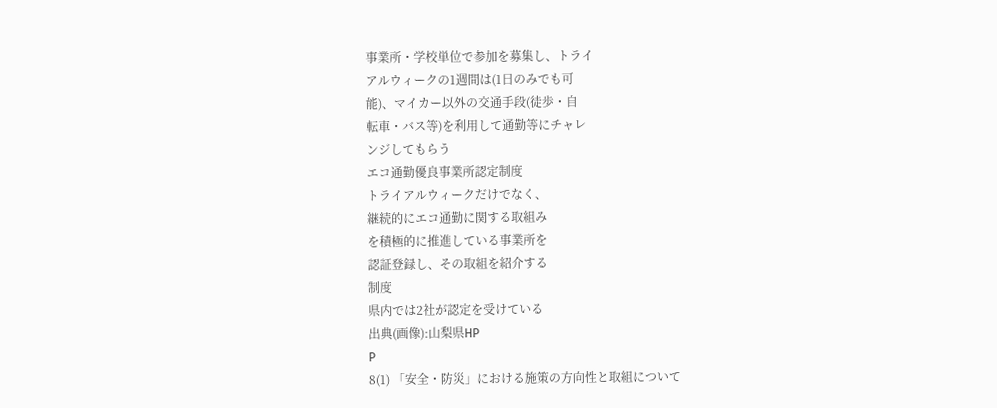事業所・学校単位で参加を募集し、トライ
アルウィークの1週間は(1日のみでも可
能)、マイカー以外の交通手段(徒歩・自
転車・バス等)を利用して通勤等にチャレ
ンジしてもらう
エコ通勤優良事業所認定制度
トライアルウィークだけでなく、
継続的にエコ通勤に関する取組み
を積極的に推進している事業所を
認証登録し、その取組を紹介する
制度
県内では2社が認定を受けている
出典(画像):山梨県HP
P
8(1) 「安全・防災」における施策の方向性と取組について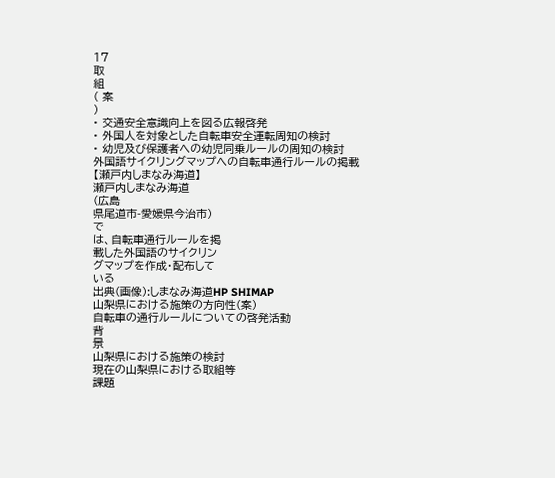17
取
組
( 案
)
• 交通安全意識向上を図る広報啓発
• 外国人を対象とした自転車安全運転周知の検討
• 幼児及び保護者への幼児同乗ルールの周知の検討
外国語サイクリングマップへの自転車通行ルールの掲載
【瀬戸内しまなみ海道】
瀬戸内しまなみ海道
(広島
県尾道市-愛媛県今治市)
で
は、自転車通行ルールを掲
載した外国語のサイクリン
グマップを作成・配布して
いる
出典(画像):しまなみ海道HP SHIMAP
山梨県における施策の方向性(案)
自転車の通行ルールについての啓発活動
背
景
山梨県における施策の検討
現在の山梨県における取組等
課題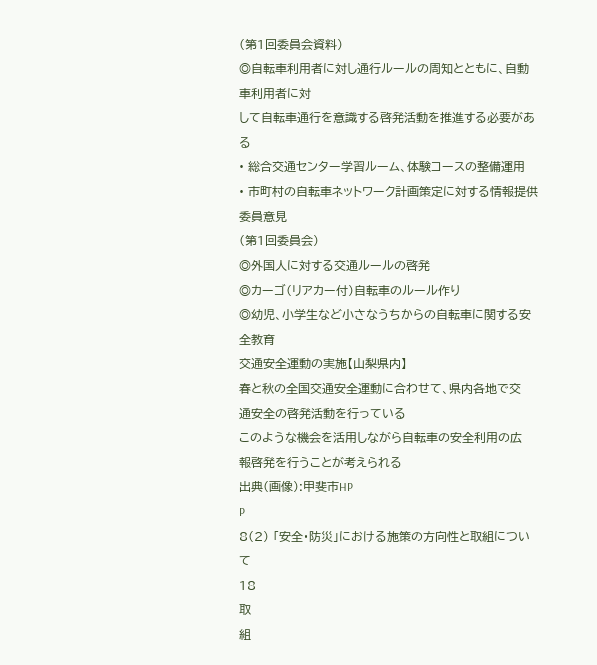(第1回委員会資料)
◎自転車利用者に対し通行ルールの周知とともに、自動車利用者に対
して自転車通行を意識する啓発活動を推進する必要がある
• 総合交通センター学習ルーム、体験コースの整備運用
• 市町村の自転車ネットワーク計画策定に対する情報提供
委員意見
(第1回委員会)
◎外国人に対する交通ルールの啓発
◎カーゴ(リアカー付)自転車のルール作り
◎幼児、小学生など小さなうちからの自転車に関する安全教育
交通安全運動の実施【山梨県内】
春と秋の全国交通安全運動に合わせて、県内各地で交
通安全の啓発活動を行っている
このような機会を活用しながら自転車の安全利用の広
報啓発を行うことが考えられる
出典(画像):甲斐市HP
P
8(2) 「安全・防災」における施策の方向性と取組について
18
取
組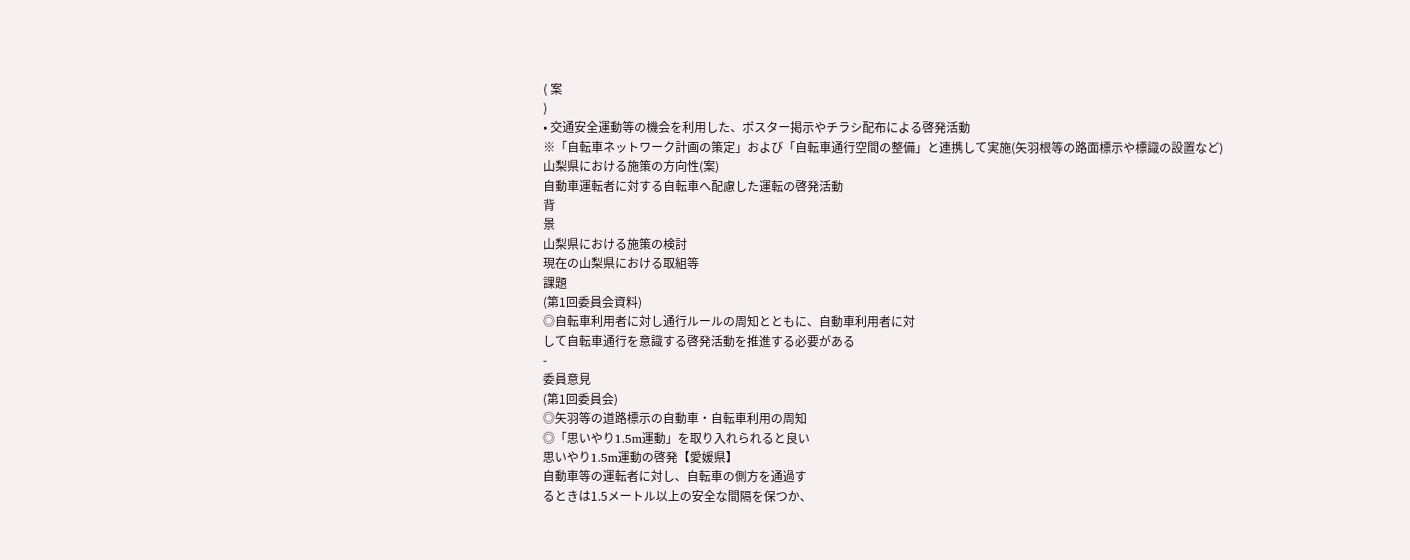( 案
)
• 交通安全運動等の機会を利用した、ポスター掲示やチラシ配布による啓発活動
※「自転車ネットワーク計画の策定」および「自転車通行空間の整備」と連携して実施(矢羽根等の路面標示や標識の設置など)
山梨県における施策の方向性(案)
自動車運転者に対する自転車へ配慮した運転の啓発活動
背
景
山梨県における施策の検討
現在の山梨県における取組等
課題
(第1回委員会資料)
◎自転車利用者に対し通行ルールの周知とともに、自動車利用者に対
して自転車通行を意識する啓発活動を推進する必要がある
-
委員意見
(第1回委員会)
◎矢羽等の道路標示の自動車・自転車利用の周知
◎「思いやり1.5m運動」を取り入れられると良い
思いやり1.5m運動の啓発【愛媛県】
自動車等の運転者に対し、自転車の側方を通過す
るときは1.5メートル以上の安全な間隔を保つか、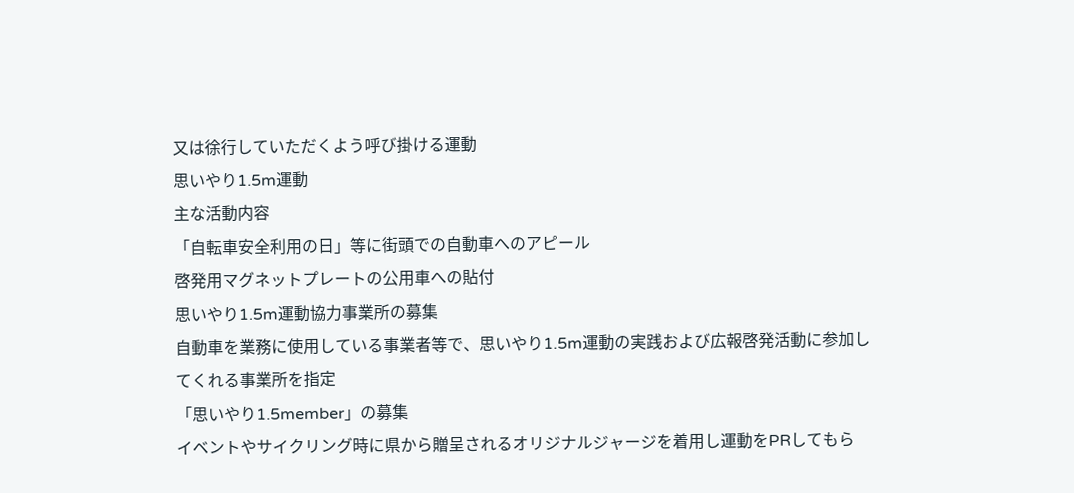又は徐行していただくよう呼び掛ける運動
思いやり1.5m運動
主な活動内容
「自転車安全利用の日」等に街頭での自動車へのアピール
啓発用マグネットプレートの公用車への貼付
思いやり1.5m運動協力事業所の募集
自動車を業務に使用している事業者等で、思いやり1.5m運動の実践および広報啓発活動に参加し
てくれる事業所を指定
「思いやり1.5member」の募集
イベントやサイクリング時に県から贈呈されるオリジナルジャージを着用し運動をPRしてもら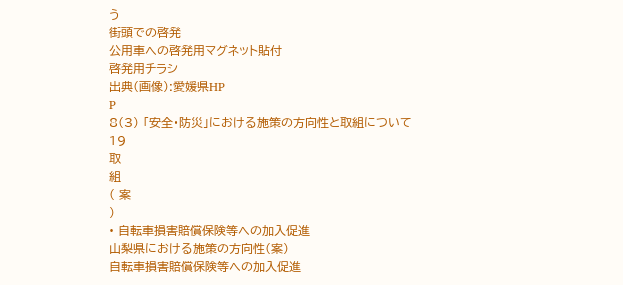う
街頭での啓発
公用車への啓発用マグネット貼付
啓発用チラシ
出典(画像):愛媛県HP
P
8(3) 「安全・防災」における施策の方向性と取組について
19
取
組
( 案
)
• 自転車損害賠償保険等への加入促進
山梨県における施策の方向性(案)
自転車損害賠償保険等への加入促進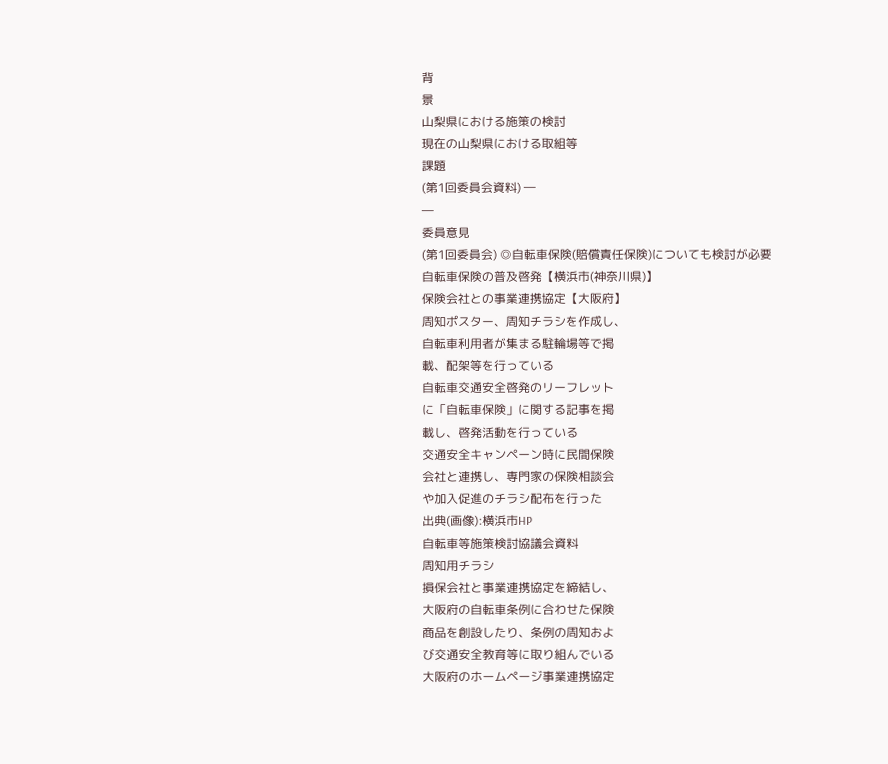背
景
山梨県における施策の検討
現在の山梨県における取組等
課題
(第1回委員会資料) ―
―
委員意見
(第1回委員会) ◎自転車保険(賠償責任保険)についても検討が必要
自転車保険の普及啓発【横浜市(神奈川県)】
保険会社との事業連携協定【大阪府】
周知ポスター、周知チラシを作成し、
自転車利用者が集まる駐輪場等で掲
載、配架等を行っている
自転車交通安全啓発のリーフレット
に「自転車保険」に関する記事を掲
載し、啓発活動を行っている
交通安全キャンペーン時に民間保険
会社と連携し、専門家の保険相談会
や加入促進のチラシ配布を行った
出典(画像):横浜市HP
自転車等施策検討協議会資料
周知用チラシ
損保会社と事業連携協定を締結し、
大阪府の自転車条例に合わせた保険
商品を創設したり、条例の周知およ
び交通安全教育等に取り組んでいる
大阪府のホームページ事業連携協定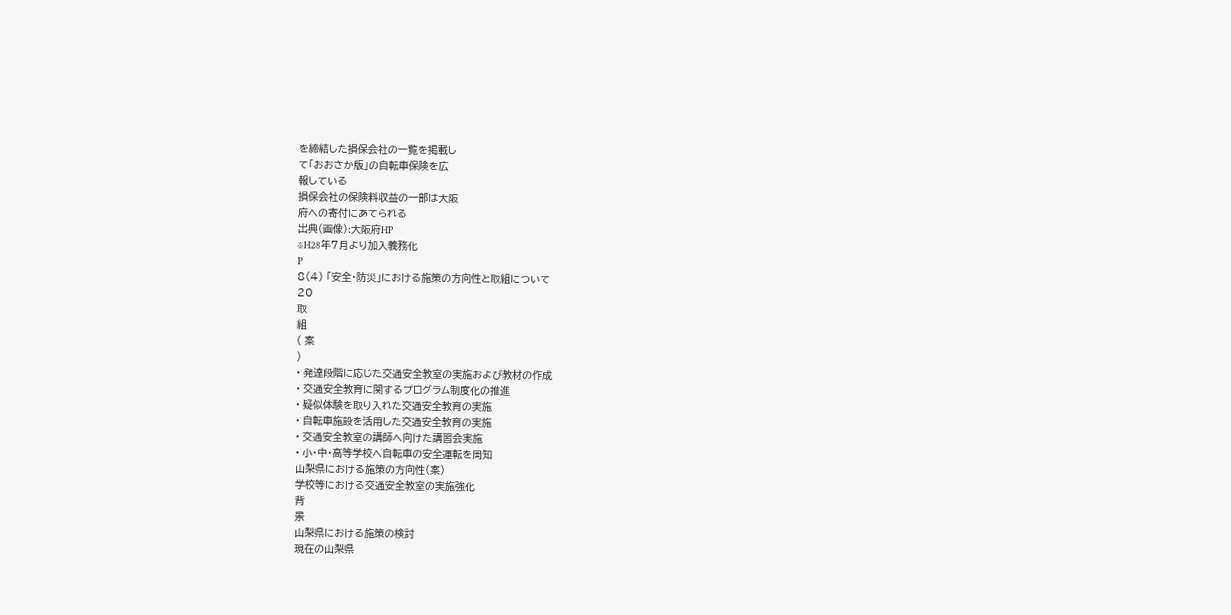を締結した損保会社の一覧を掲載し
て「おおさか版」の自転車保険を広
報している
損保会社の保険料収益の一部は大阪
府への寄付にあてられる
出典(画像):大阪府HP
※H28年7月より加入義務化
P
8(4) 「安全・防災」における施策の方向性と取組について
20
取
組
( 案
)
• 発達段階に応じた交通安全教室の実施および教材の作成
• 交通安全教育に関するプログラム制度化の推進
• 疑似体験を取り入れた交通安全教育の実施
• 自転車施設を活用した交通安全教育の実施
• 交通安全教室の講師へ向けた講習会実施
• 小・中・高等学校へ自転車の安全運転を周知
山梨県における施策の方向性(案)
学校等における交通安全教室の実施強化
背
景
山梨県における施策の検討
現在の山梨県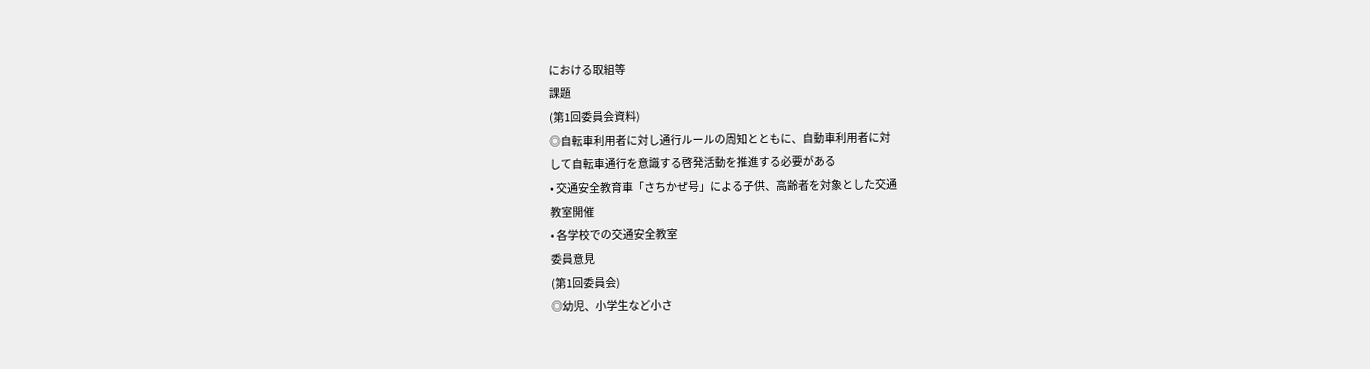における取組等
課題
(第1回委員会資料)
◎自転車利用者に対し通行ルールの周知とともに、自動車利用者に対
して自転車通行を意識する啓発活動を推進する必要がある
• 交通安全教育車「さちかぜ号」による子供、高齢者を対象とした交通
教室開催
• 各学校での交通安全教室
委員意見
(第1回委員会)
◎幼児、小学生など小さ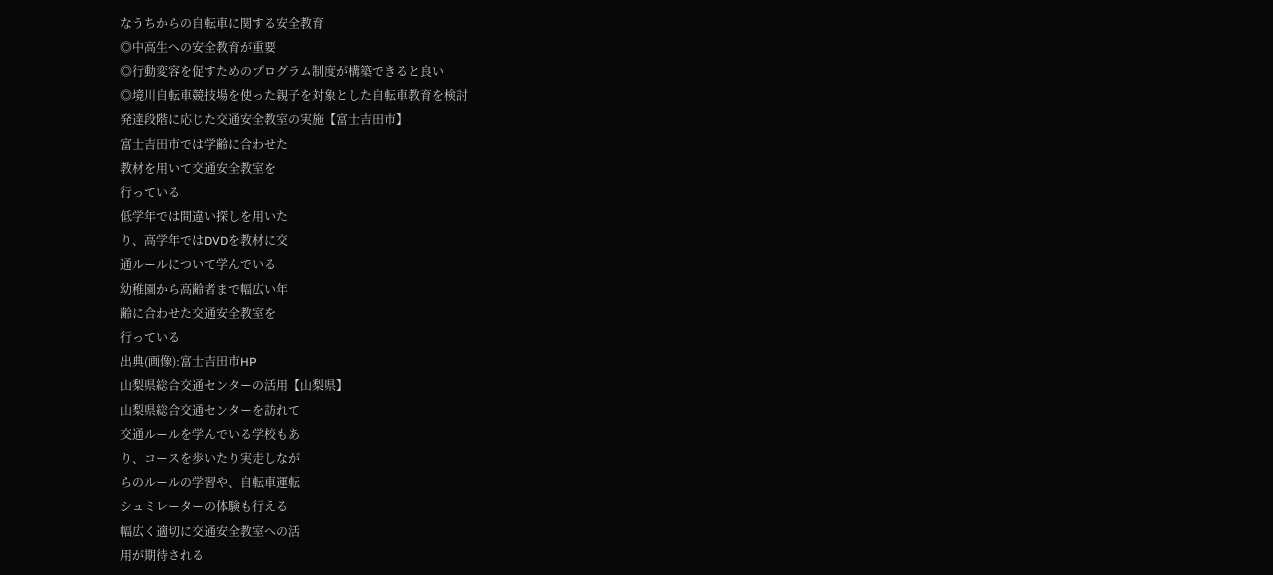なうちからの自転車に関する安全教育
◎中高生への安全教育が重要
◎行動変容を促すためのプログラム制度が構築できると良い
◎境川自転車競技場を使った親子を対象とした自転車教育を検討
発達段階に応じた交通安全教室の実施【富士吉田市】
富士吉田市では学齢に合わせた
教材を用いて交通安全教室を
行っている
低学年では間違い探しを用いた
り、高学年ではDVDを教材に交
通ルールについて学んでいる
幼稚園から高齢者まで幅広い年
齢に合わせた交通安全教室を
行っている
出典(画像):富士吉田市HP
山梨県総合交通センターの活用【山梨県】
山梨県総合交通センターを訪れて
交通ルールを学んでいる学校もあ
り、コースを歩いたり実走しなが
らのルールの学習や、自転車運転
シュミレーターの体験も行える
幅広く適切に交通安全教室への活
用が期待される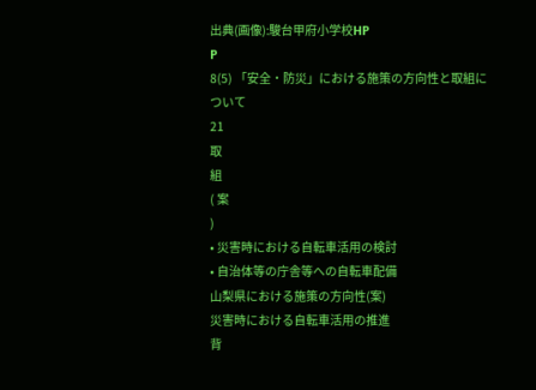出典(画像):駿台甲府小学校HP
P
8(5) 「安全・防災」における施策の方向性と取組について
21
取
組
( 案
)
• 災害時における自転車活用の検討
• 自治体等の庁舎等への自転車配備
山梨県における施策の方向性(案)
災害時における自転車活用の推進
背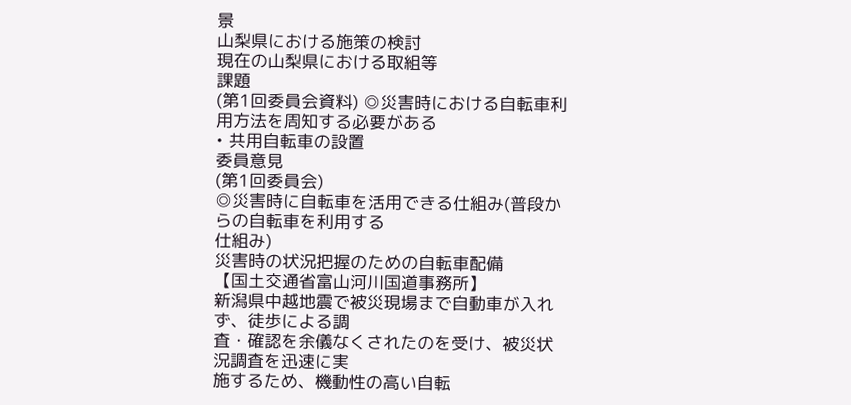景
山梨県における施策の検討
現在の山梨県における取組等
課題
(第1回委員会資料) ◎災害時における自転車利用方法を周知する必要がある
• 共用自転車の設置
委員意見
(第1回委員会)
◎災害時に自転車を活用できる仕組み(普段からの自転車を利用する
仕組み)
災害時の状況把握のための自転車配備
【国土交通省富山河川国道事務所】
新潟県中越地震で被災現場まで自動車が入れず、徒歩による調
査・確認を余儀なくされたのを受け、被災状況調査を迅速に実
施するため、機動性の高い自転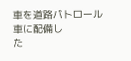車を道路パトロール車に配備し
た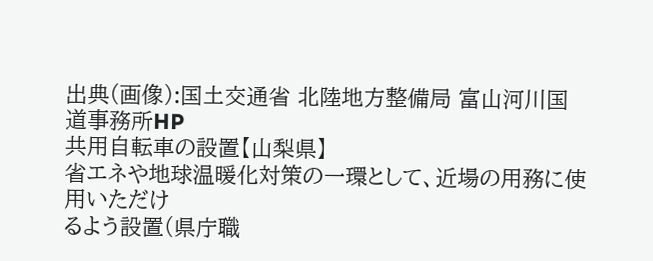出典(画像):国土交通省 北陸地方整備局 富山河川国道事務所HP
共用自転車の設置【山梨県】
省エネや地球温暖化対策の一環として、近場の用務に使用いただけ
るよう設置(県庁職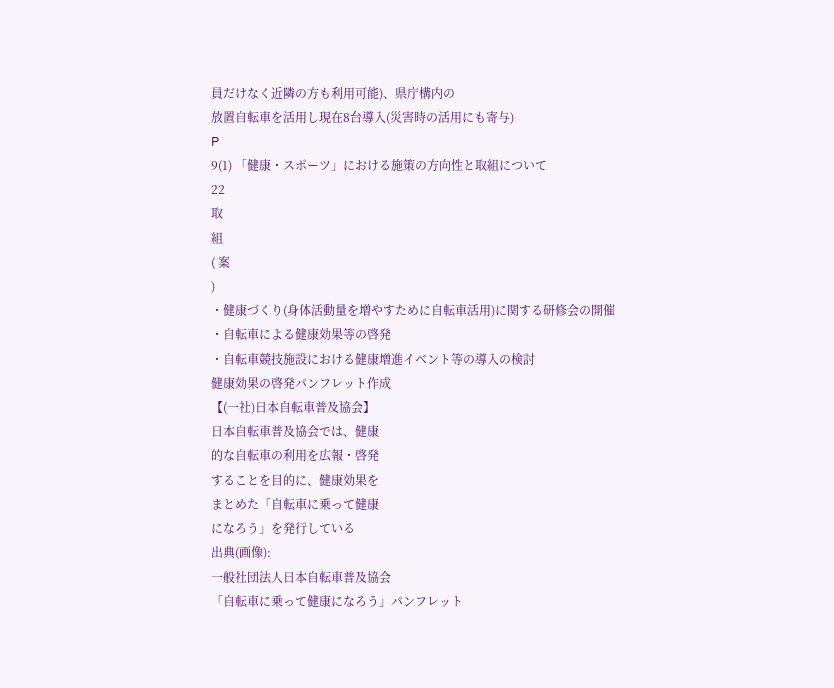員だけなく近隣の方も利用可能)、県庁構内の
放置自転車を活用し現在8台導入(災害時の活用にも寄与)
P
9(1) 「健康・スポーツ」における施策の方向性と取組について
22
取
組
( 案
)
・健康づくり(身体活動量を増やすために自転車活用)に関する研修会の開催
・自転車による健康効果等の啓発
・自転車競技施設における健康増進イベント等の導入の検討
健康効果の啓発パンフレット作成
【(一社)日本自転車普及協会】
日本自転車普及協会では、健康
的な自転車の利用を広報・啓発
することを目的に、健康効果を
まとめた「自転車に乗って健康
になろう」を発行している
出典(画像):
一般社団法人日本自転車普及協会
「自転車に乗って健康になろう」パンフレット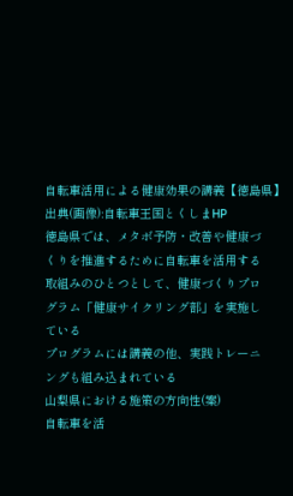自転車活用による健康効果の講義【徳島県】
出典(画像):自転車王国とくしまHP
徳島県では、メタボ予防・改善や健康づ
くりを推進するために自転車を活用する
取組みのひとつとして、健康づくりプロ
グラム「健康サイクリング部」を実施し
ている
プログラムには講義の他、実践トレーニ
ングも組み込まれている
山梨県における施策の方向性(案)
自転車を活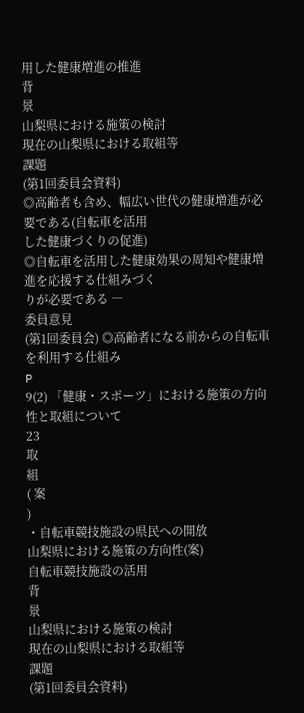用した健康増進の推進
背
景
山梨県における施策の検討
現在の山梨県における取組等
課題
(第1回委員会資料)
◎高齢者も含め、幅広い世代の健康増進が必要である(自転車を活用
した健康づくりの促進)
◎自転車を活用した健康効果の周知や健康増進を応援する仕組みづく
りが必要である ―
委員意見
(第1回委員会) ◎高齢者になる前からの自転車を利用する仕組み
P
9(2) 「健康・スポーツ」における施策の方向性と取組について
23
取
組
( 案
)
・自転車競技施設の県民への開放
山梨県における施策の方向性(案)
自転車競技施設の活用
背
景
山梨県における施策の検討
現在の山梨県における取組等
課題
(第1回委員会資料)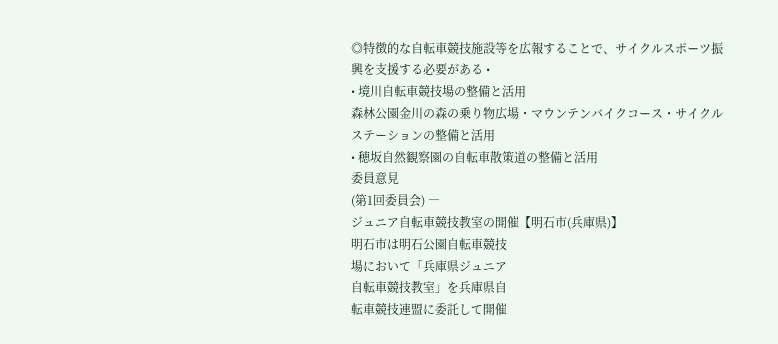◎特徴的な自転車競技施設等を広報することで、サイクルスポーツ振
興を支援する必要がある •
• 境川自転車競技場の整備と活用
森林公園金川の森の乗り物広場・マウンテンバイクコース・サイクル
ステーションの整備と活用
• 穂坂自然観察園の自転車散策道の整備と活用
委員意見
(第1回委員会) ―
ジュニア自転車競技教室の開催【明石市(兵庫県)】
明石市は明石公園自転車競技
場において「兵庫県ジュニア
自転車競技教室」を兵庫県自
転車競技連盟に委託して開催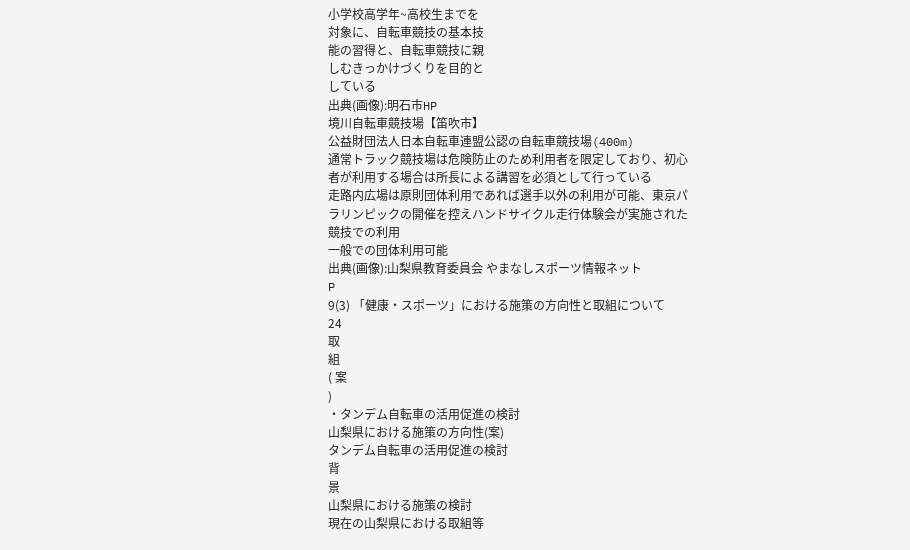小学校高学年~高校生までを
対象に、自転車競技の基本技
能の習得と、自転車競技に親
しむきっかけづくりを目的と
している
出典(画像):明石市HP
境川自転車競技場【笛吹市】
公益財団法人日本自転車連盟公認の自転車競技場(400m)
通常トラック競技場は危険防止のため利用者を限定しており、初心
者が利用する場合は所長による講習を必須として行っている
走路内広場は原則団体利用であれば選手以外の利用が可能、東京パ
ラリンピックの開催を控えハンドサイクル走行体験会が実施された
競技での利用
一般での団体利用可能
出典(画像):山梨県教育委員会 やまなしスポーツ情報ネット
P
9(3) 「健康・スポーツ」における施策の方向性と取組について
24
取
組
( 案
)
・タンデム自転車の活用促進の検討
山梨県における施策の方向性(案)
タンデム自転車の活用促進の検討
背
景
山梨県における施策の検討
現在の山梨県における取組等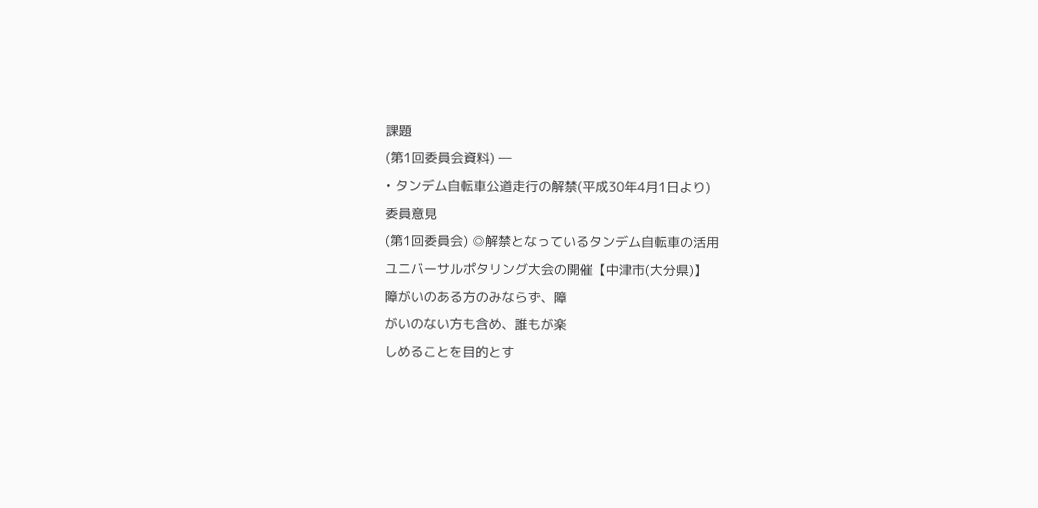課題
(第1回委員会資料) ―
• タンデム自転車公道走行の解禁(平成30年4月1日より)
委員意見
(第1回委員会) ◎解禁となっているタンデム自転車の活用
ユニバーサルポタリング大会の開催【中津市(大分県)】
障がいのある方のみならず、障
がいのない方も含め、誰もが楽
しめることを目的とす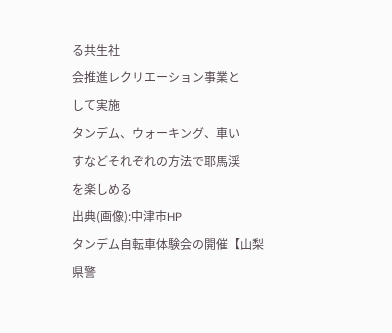る共生社
会推進レクリエーション事業と
して実施
タンデム、ウォーキング、車い
すなどそれぞれの方法で耶馬渓
を楽しめる
出典(画像):中津市HP
タンデム自転車体験会の開催【山梨県警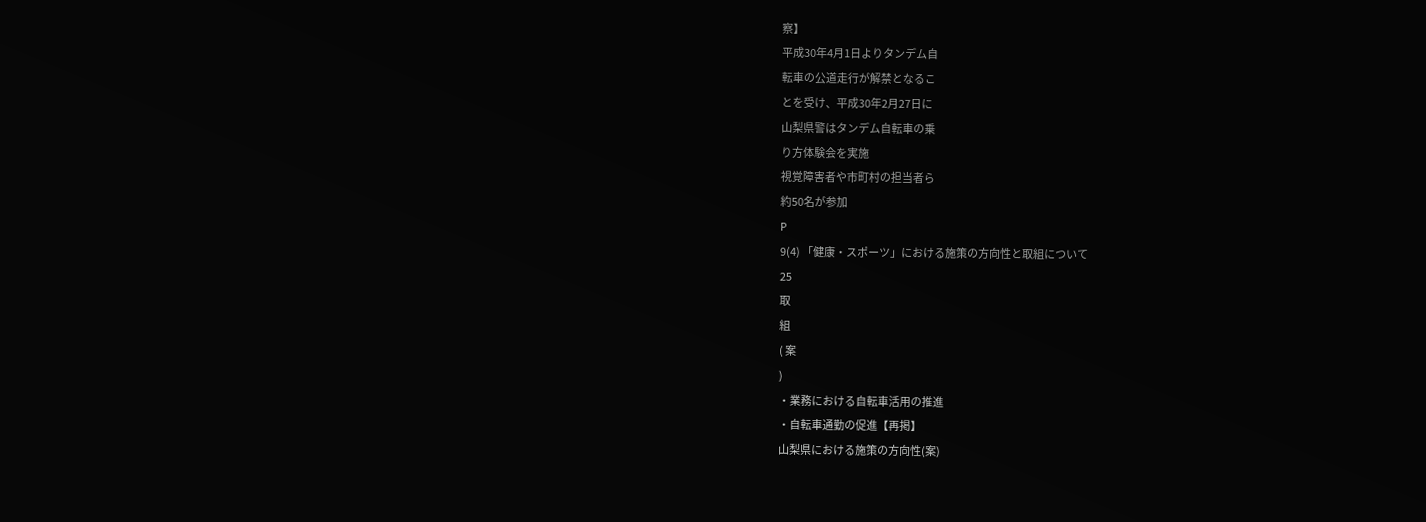察】
平成30年4月1日よりタンデム自
転車の公道走行が解禁となるこ
とを受け、平成30年2月27日に
山梨県警はタンデム自転車の乗
り方体験会を実施
視覚障害者や市町村の担当者ら
約50名が参加
P
9(4) 「健康・スポーツ」における施策の方向性と取組について
25
取
組
( 案
)
・業務における自転車活用の推進
・自転車通勤の促進【再掲】
山梨県における施策の方向性(案)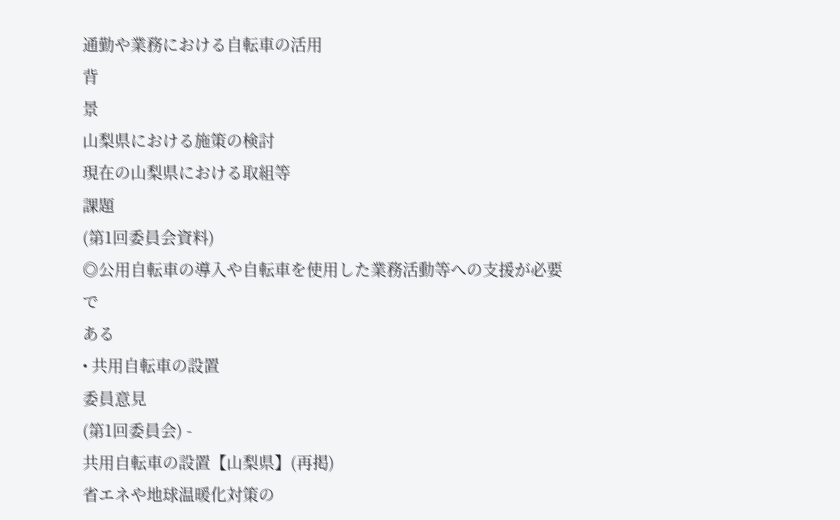通勤や業務における自転車の活用
背
景
山梨県における施策の検討
現在の山梨県における取組等
課題
(第1回委員会資料)
◎公用自転車の導入や自転車を使用した業務活動等への支援が必要で
ある
• 共用自転車の設置
委員意見
(第1回委員会) -
共用自転車の設置【山梨県】(再掲)
省エネや地球温暖化対策の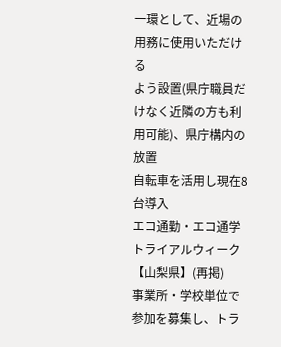一環として、近場の用務に使用いただける
よう設置(県庁職員だけなく近隣の方も利用可能)、県庁構内の放置
自転車を活用し現在8台導入
エコ通勤・エコ通学トライアルウィーク
【山梨県】(再掲)
事業所・学校単位で参加を募集し、トラ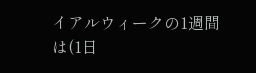イアルウィークの1週間は(1日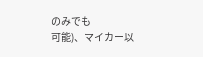のみでも
可能)、マイカー以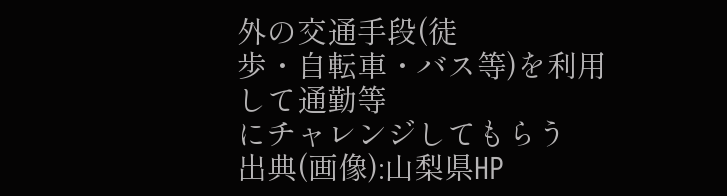外の交通手段(徒
歩・自転車・バス等)を利用して通勤等
にチャレンジしてもらう
出典(画像):山梨県HP